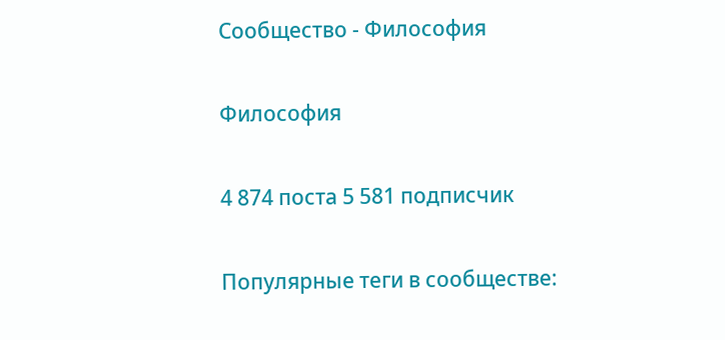Сообщество - Философия

Философия

4 874 поста 5 581 подписчик

Популярные теги в сообществе: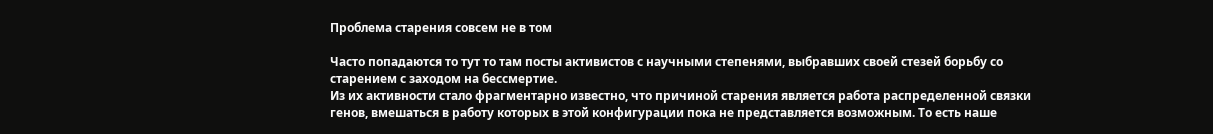Проблема старения совсем не в том

Часто попадаются то тут то там посты активистов с научными степенями, выбравших своей стезей борьбу со старением с заходом на бессмертие.
Из их активности стало фрагментарно известно, что причиной старения является работа распределенной связки генов, вмешаться в работу которых в этой конфигурации пока не представляется возможным. То есть наше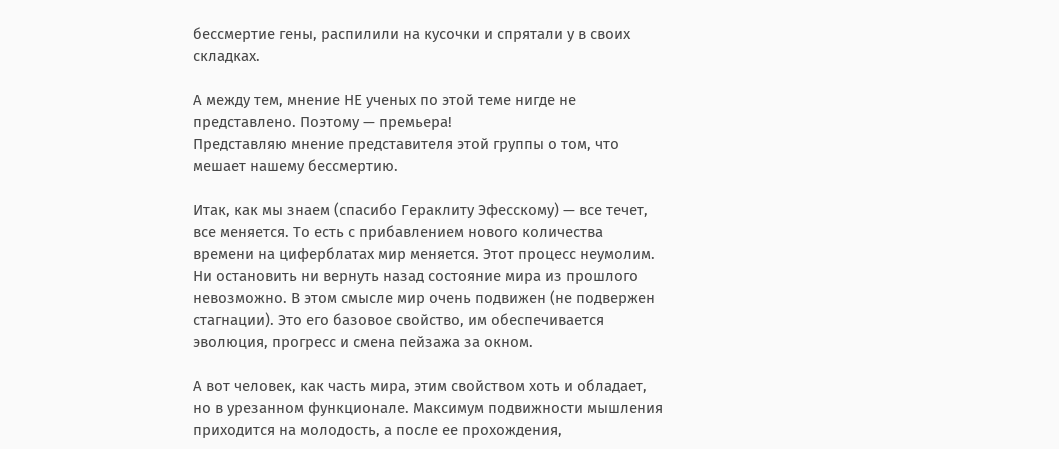бессмертие гены, распилили на кусочки и спрятали у в своих складках.

А между тем, мнение НЕ ученых по этой теме нигде не представлено. Поэтому — премьера!
Представляю мнение представителя этой группы о том, что мешает нашему бессмертию.

Итак, как мы знаем (спасибо Гераклиту Эфесскому) — все течет, все меняется. То есть с прибавлением нового количества времени на циферблатах мир меняется. Этот процесс неумолим. Ни остановить ни вернуть назад состояние мира из прошлого невозможно. В этом смысле мир очень подвижен (не подвержен стагнации). Это его базовое свойство, им обеспечивается эволюция, прогресс и смена пейзажа за окном.

А вот человек, как часть мира, этим свойством хоть и обладает, но в урезанном функционале. Максимум подвижности мышления приходится на молодость, а после ее прохождения,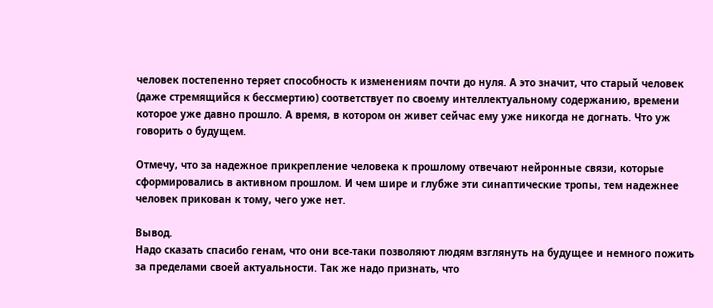человек постепенно теряет способность к изменениям почти до нуля. А это значит, что старый человек (даже стремящийся к бессмертию) соответствует по своему интеллектуальному содержанию, времени которое уже давно прошло. А время, в котором он живет сейчас ему уже никогда не догнать. Что уж говорить о будущем.

Отмечу, что за надежное прикрепление человека к прошлому отвечают нейронные связи, которые сформировались в активном прошлом. И чем шире и глубже эти синаптические тропы, тем надежнее человек прикован к тому, чего уже нет.

Вывод.
Надо сказать спасибо генам, что они все-таки позволяют людям взглянуть на будущее и немного пожить за пределами своей актуальности. Так же надо признать, что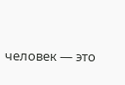человек — это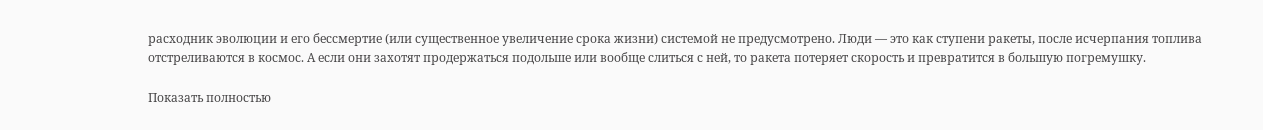расходник эволюции и его бессмертие (или существенное увеличение срока жизни) системой не предусмотрено. Люди — это как ступени ракеты, после исчерпания топлива отстреливаются в космос. А если они захотят продержаться подольше или вообще слиться с ней, то ракета потеряет скорость и превратится в большую погремушку.

Показать полностью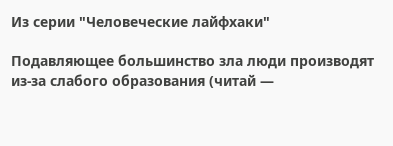Из серии "Человеческие лайфхаки"

Подавляющее большинство зла люди производят из-за слабого образования (читай —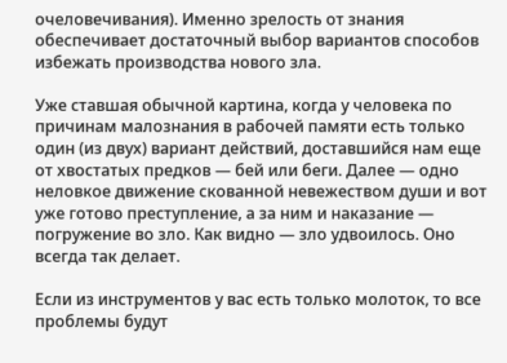очеловечивания). Именно зрелость от знания обеспечивает достаточный выбор вариантов способов избежать производства нового зла.

Уже ставшая обычной картина, когда у человека по причинам малознания в рабочей памяти есть только один (из двух) вариант действий, доставшийся нам еще от хвостатых предков — бей или беги. Далее — одно неловкое движение скованной невежеством души и вот уже готово преступление, а за ним и наказание — погружение во зло. Как видно — зло удвоилось. Оно всегда так делает.

Если из инструментов у вас есть только молоток, то все проблемы будут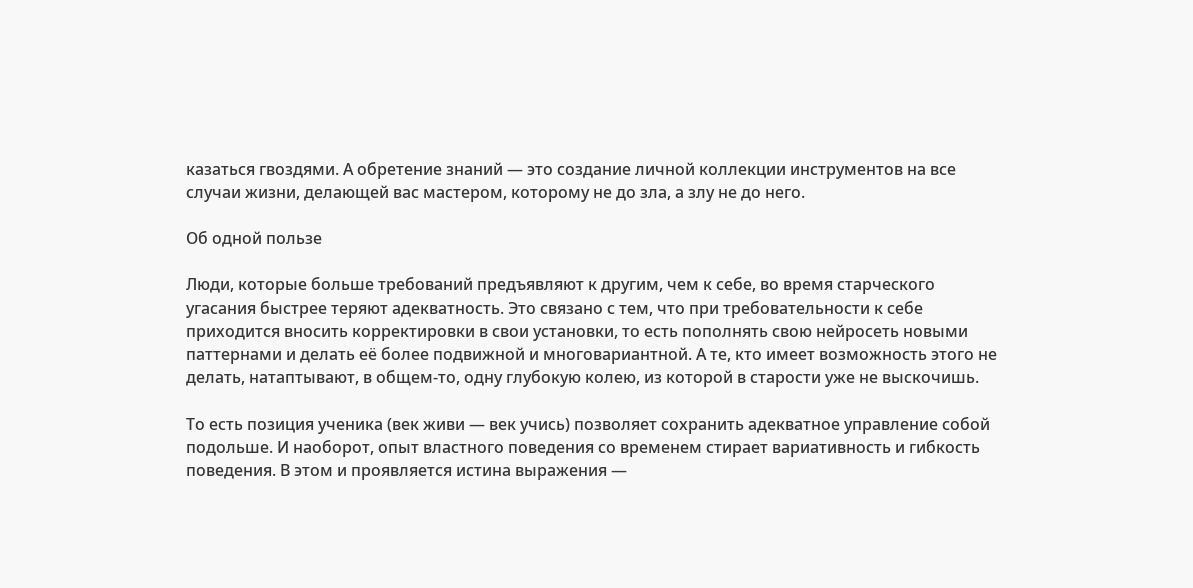казаться гвоздями. А обретение знаний — это создание личной коллекции инструментов на все случаи жизни, делающей вас мастером, которому не до зла, а злу не до него.

Об одной пользе

Люди, которые больше требований предъявляют к другим, чем к себе, во время старческого угасания быстрее теряют адекватность. Это связано с тем, что при требовательности к себе приходится вносить корректировки в свои установки, то есть пополнять свою нейросеть новыми паттернами и делать её более подвижной и многовариантной. А те, кто имеет возможность этого не делать, натаптывают, в общем-то, одну глубокую колею, из которой в старости уже не выскочишь.

То есть позиция ученика (век живи — век учись) позволяет сохранить адекватное управление собой подольше. И наоборот, опыт властного поведения со временем стирает вариативность и гибкость поведения. В этом и проявляется истина выражения —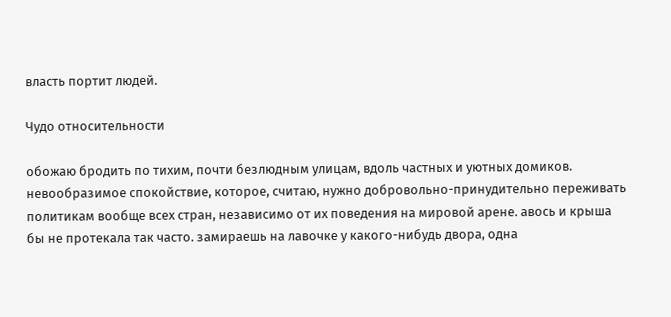власть портит людей.

Чудо относительности

обожаю бродить по тихим, почти безлюдным улицам, вдоль частных и уютных домиков. невообразимое спокойствие, которое, считаю, нужно добровольно-принудительно переживать политикам вообще всех стран, независимо от их поведения на мировой арене. авось и крыша бы не протекала так часто. замираешь на лавочке у какого-нибудь двора, одна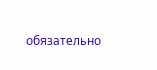обязательно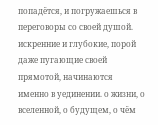попадётся, и погружаешься в переговоры со своей душой. искренние и глубокие, порой даже пугающие своей прямотой, начинаются именно в уединении. о жизни, о вселенной, о будущем, о чём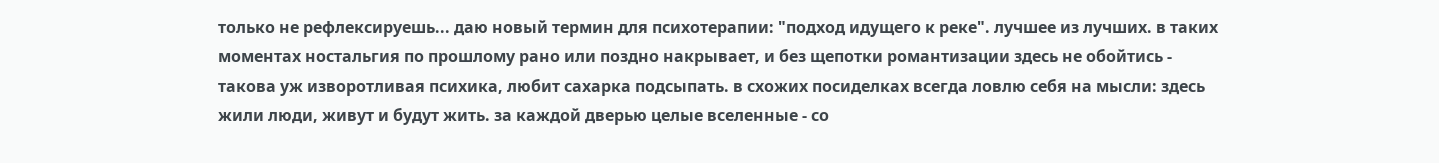только не рефлексируешь... даю новый термин для психотерапии: "подход идущего к реке". лучшее из лучших. в таких моментах ностальгия по прошлому рано или поздно накрывает, и без щепотки романтизации здесь не обойтись - такова уж изворотливая психика, любит сахарка подсыпать. в схожих посиделках всегда ловлю себя на мысли: здесь жили люди, живут и будут жить. за каждой дверью целые вселенные - со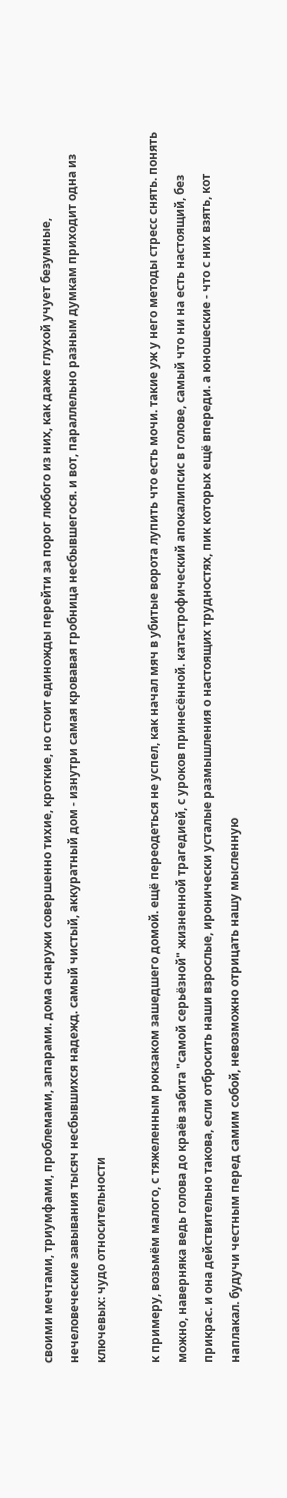своими мечтами, триумфами, проблемами, запарами. дома снаружи совершенно тихие, кроткие, но стоит единожды перейти за порог любого из них, как даже глухой учует безумные, нечеловеческие завывания тысяч несбывшихся надежд. самый чистый, аккуратный дом - изнутри самая кровавая гробница несбывшегося. и вот, параллельно разным думкам приходит одна из ключевых: чудо относительности

к примеру, возьмём малого, с тяжеленным рюкзаком зашедшего домой. ещё переодеться не успел, как начал мяч в убитые ворота лупить что есть мочи. такие уж у него методы стресс снять. понять можно, наверняка ведь голова до краёв забита "самой серьёзной" жизненной трагедией, с уроков принесённой. катастрофический апокалипсис в голове, самый что ни на есть настоящий, без прикрас. и она действительно такова, если отбросить наши взрослые, иронически усталые размышления о настоящих трудностях, пик которых ещё впереди. а юношеские - что с них взять, кот наплакал. будучи честным перед самим собой, невозможно отрицать нашу мысленную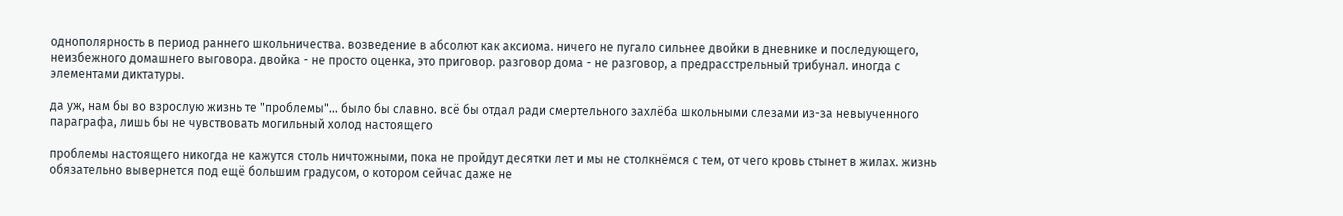однополярность в период раннего школьничества. возведение в абсолют как аксиома. ничего не пугало сильнее двойки в дневнике и последующего, неизбежного домашнего выговора. двойка - не просто оценка, это приговор. разговор дома - не разговор, а предрасстрельный трибунал. иногда с элементами диктатуры.

да уж, нам бы во взрослую жизнь те "проблемы"... было бы славно. всë бы отдал ради смертельного захлëба школьными слезами из-за невыученного параграфа, лишь бы не чувствовать могильный холод настоящего

проблемы настоящего никогда не кажутся столь ничтожными, пока не пройдут десятки лет и мы не столкнёмся с тем, от чего кровь стынет в жилах. жизнь обязательно вывернется под ещё большим градусом, о котором сейчас даже не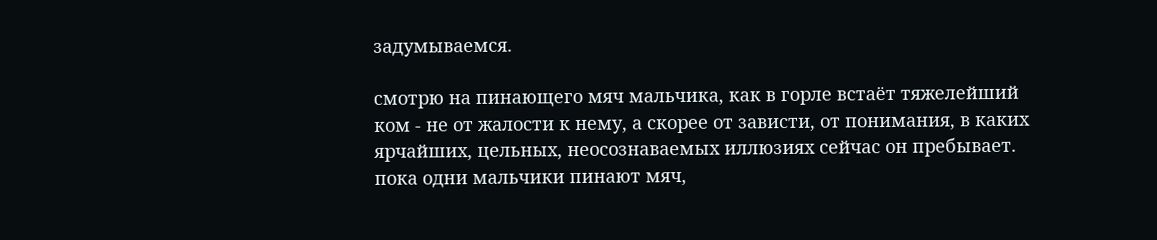задумываемся.

смотрю на пинающего мяч мальчика, как в горле встаёт тяжелейший ком - не от жалости к нему, а скорее от зависти, от понимания, в каких ярчайших, цельных, неосознаваемых иллюзиях сейчас он пребывает. пока одни мальчики пинают мяч,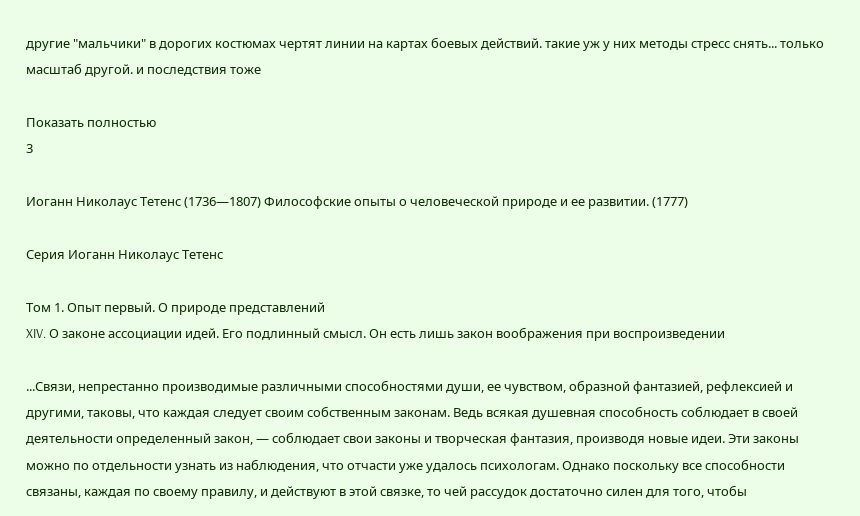другие "мальчики" в дорогих костюмах чертят линии на картах боевых действий. такие уж у них методы стресс снять... только масштаб другой. и последствия тоже

Показать полностью
3

Иоганн Николаус Тетенс (1736—1807) Философские опыты о человеческой природе и ее развитии. (1777)

Серия Иоганн Николаус Тетенс

Том 1. Опыт первый. О природе представлений
XIV. О законе ассоциации идей. Его подлинный смысл. Он есть лишь закон воображения при воспроизведении

...Связи, непрестанно производимые различными способностями души, ее чувством, образной фантазией, рефлексией и другими, таковы, что каждая следует своим собственным законам. Ведь всякая душевная способность соблюдает в своей деятельности определенный закон, — соблюдает свои законы и творческая фантазия, производя новые идеи. Эти законы можно по отдельности узнать из наблюдения, что отчасти уже удалось психологам. Однако поскольку все способности связаны, каждая по своему правилу, и действуют в этой связке, то чей рассудок достаточно силен для того, чтобы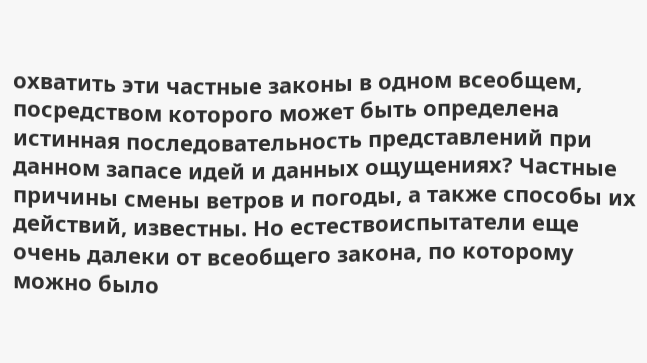охватить эти частные законы в одном всеобщем, посредством которого может быть определена истинная последовательность представлений при данном запасе идей и данных ощущениях? Частные причины смены ветров и погоды, а также способы их действий, известны. Но естествоиспытатели еще очень далеки от всеобщего закона, по которому можно было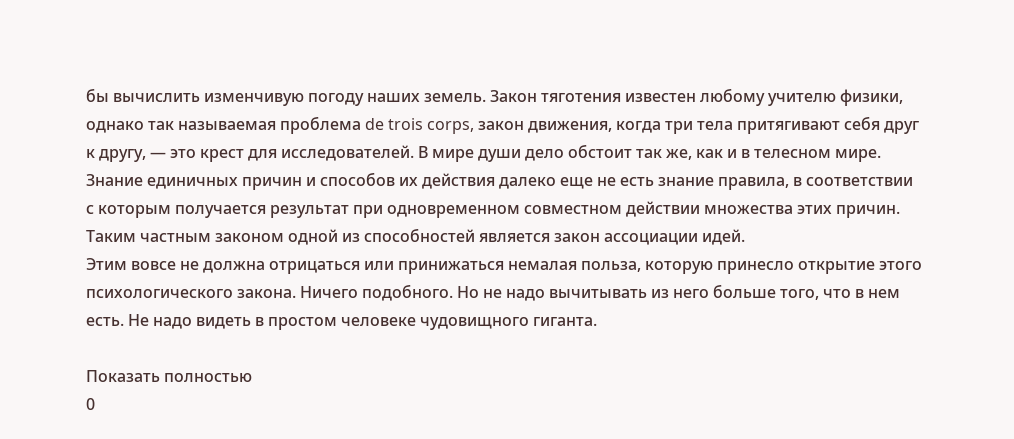бы вычислить изменчивую погоду наших земель. Закон тяготения известен любому учителю физики, однако так называемая проблема de trois corps, закон движения, когда три тела притягивают себя друг к другу, — это крест для исследователей. В мире души дело обстоит так же, как и в телесном мире. Знание единичных причин и способов их действия далеко еще не есть знание правила, в соответствии с которым получается результат при одновременном совместном действии множества этих причин. Таким частным законом одной из способностей является закон ассоциации идей.
Этим вовсе не должна отрицаться или принижаться немалая польза, которую принесло открытие этого психологического закона. Ничего подобного. Но не надо вычитывать из него больше того, что в нем есть. Не надо видеть в простом человеке чудовищного гиганта.

Показать полностью
0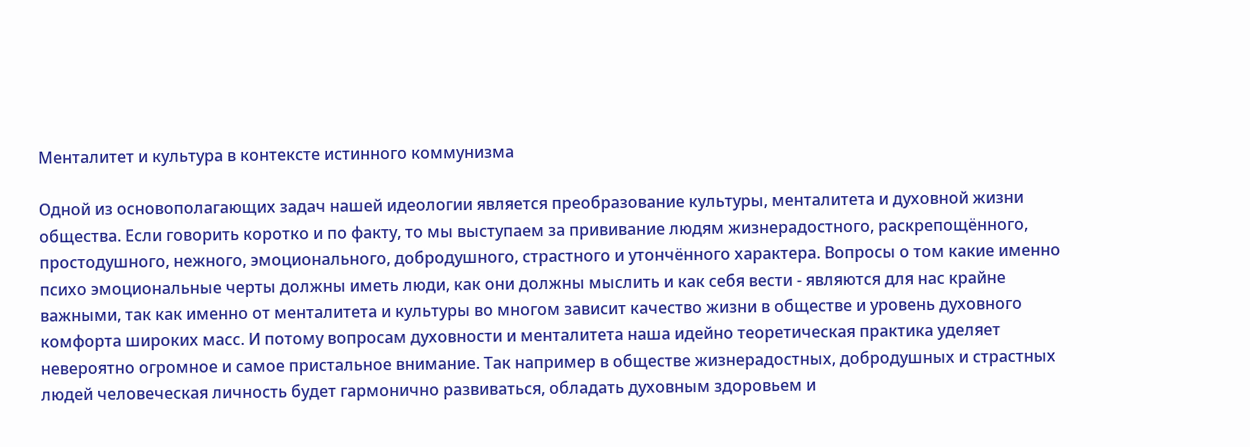Менталитет и культура в контексте истинного коммунизма

Одной из основополагающих задач нашей идеологии является преобразование культуры, менталитета и духовной жизни общества. Если говорить коротко и по факту, то мы выступаем за прививание людям жизнерадостного, раскрепощённого, простодушного, нежного, эмоционального, добродушного, страстного и утончённого характера. Вопросы о том какие именно психо эмоциональные черты должны иметь люди, как они должны мыслить и как себя вести - являются для нас крайне важными, так как именно от менталитета и культуры во многом зависит качество жизни в обществе и уровень духовного комфорта широких масс. И потому вопросам духовности и менталитета наша идейно теоретическая практика уделяет невероятно огромное и самое пристальное внимание. Так например в обществе жизнерадостных, добродушных и страстных людей человеческая личность будет гармонично развиваться, обладать духовным здоровьем и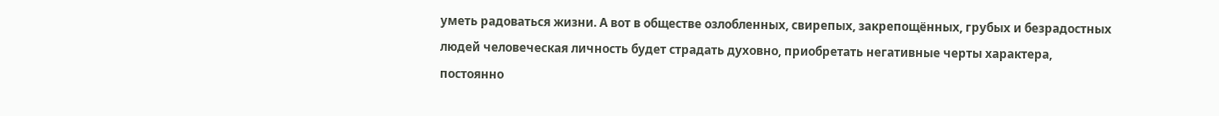уметь радоваться жизни. А вот в обществе озлобленных, свирепых, закрепощённых, грубых и безрадостных людей человеческая личность будет страдать духовно, приобретать негативные черты характера, постоянно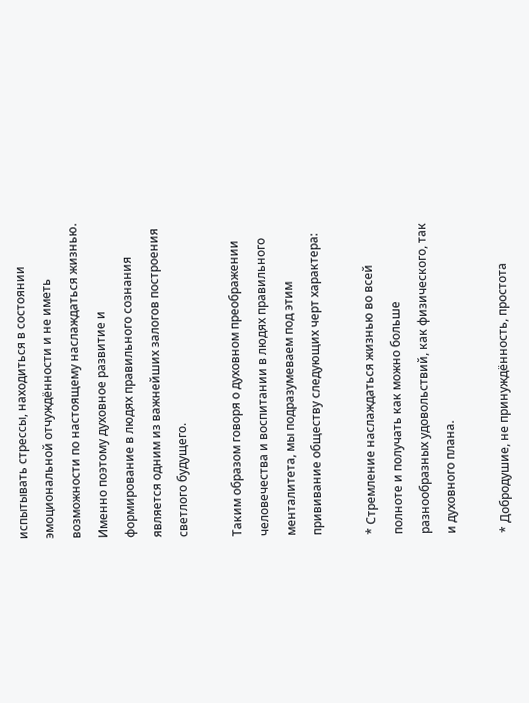испытывать стрессы, находиться в состоянии эмоциональной отчуждённости и не иметь возможности по настоящему наслаждаться жизнью. Именно поэтому духовное развитие и формирование в людях правильного сознания является одним из важнейших залогов построения светлого будущего.

Таким образом говоря о духовном преображении человечества и воспитании в людях правильного менталитета, мы подразумеваем под этим прививание обществу следующих черт характера:

* Стремление наслаждаться жизнью во всей полноте и получать как можно больше разнообразных удовольствий, как физического, так и духовного плана.

* Добродушие, не принуждённость, простота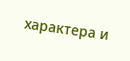характера и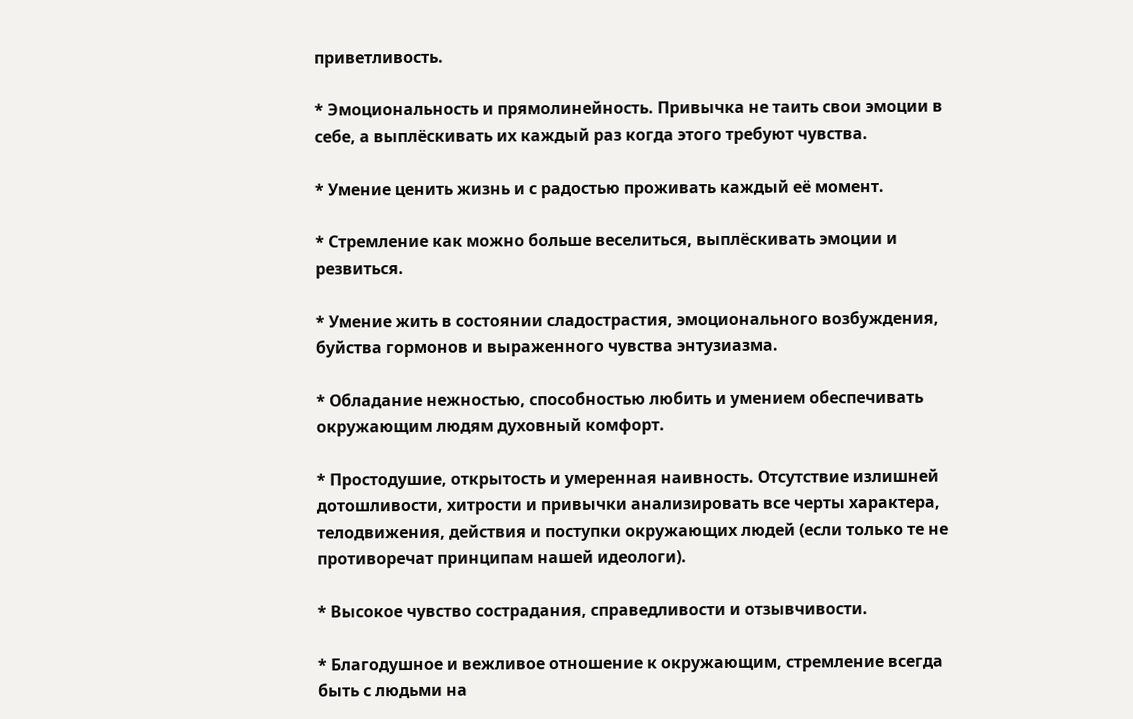приветливость.

* Эмоциональность и прямолинейность. Привычка не таить свои эмоции в себе, а выплёскивать их каждый раз когда этого требуют чувства.

* Умение ценить жизнь и с радостью проживать каждый её момент.

* Стремление как можно больше веселиться, выплёскивать эмоции и резвиться.

* Умение жить в состоянии сладострастия, эмоционального возбуждения, буйства гормонов и выраженного чувства энтузиазма.

* Обладание нежностью, способностью любить и умением обеспечивать окружающим людям духовный комфорт.

* Простодушие, открытость и умеренная наивность. Отсутствие излишней дотошливости, хитрости и привычки анализировать все черты характера, телодвижения, действия и поступки окружающих людей (если только те не противоречат принципам нашей идеологи).

* Высокое чувство сострадания, справедливости и отзывчивости.

* Благодушное и вежливое отношение к окружающим, стремление всегда быть с людьми на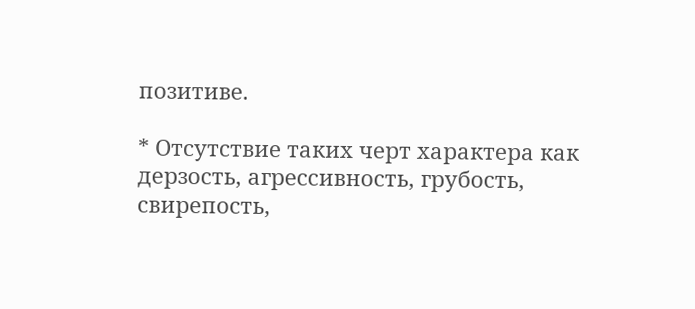позитиве.

* Отсутствие таких черт характера как дерзость, агрессивность, грубость, свирепость,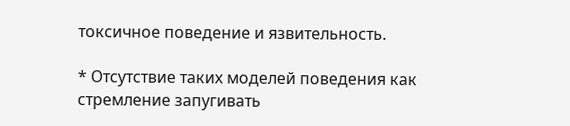токсичное поведение и язвительность.

* Отсутствие таких моделей поведения как стремление запугивать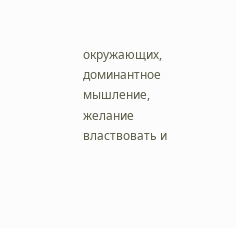окружающих, доминантное мышление, желание властвовать и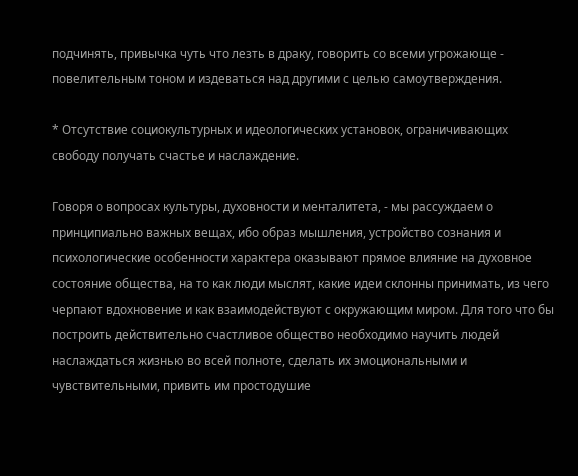подчинять, привычка чуть что лезть в драку, говорить со всеми угрожающе - повелительным тоном и издеваться над другими с целью самоутверждения.

* Отсутствие социокультурных и идеологических установок, ограничивающих свободу получать счастье и наслаждение.

Говоря о вопросах культуры, духовности и менталитета, - мы рассуждаем о принципиально важных вещах, ибо образ мышления, устройство сознания и психологические особенности характера оказывают прямое влияние на духовное состояние общества, на то как люди мыслят, какие идеи склонны принимать, из чего черпают вдохновение и как взаимодействуют с окружающим миром. Для того что бы построить действительно счастливое общество необходимо научить людей наслаждаться жизнью во всей полноте, сделать их эмоциональными и чувствительными, привить им простодушие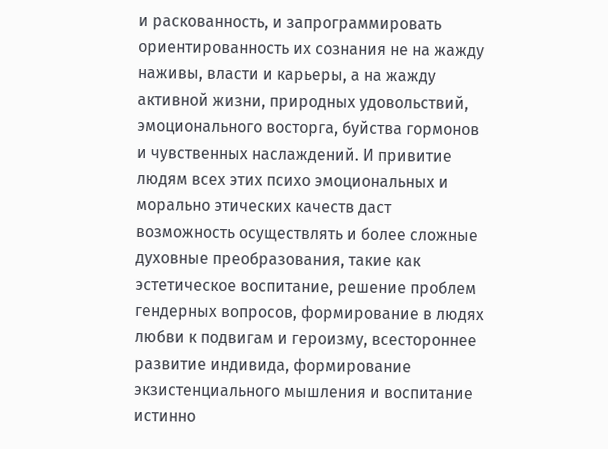и раскованность, и запрограммировать ориентированность их сознания не на жажду наживы, власти и карьеры, а на жажду активной жизни, природных удовольствий, эмоционального восторга, буйства гормонов и чувственных наслаждений. И привитие людям всех этих психо эмоциональных и морально этических качеств даст возможность осуществлять и более сложные духовные преобразования, такие как эстетическое воспитание, решение проблем гендерных вопросов, формирование в людях любви к подвигам и героизму, всестороннее развитие индивида, формирование экзистенциального мышления и воспитание истинно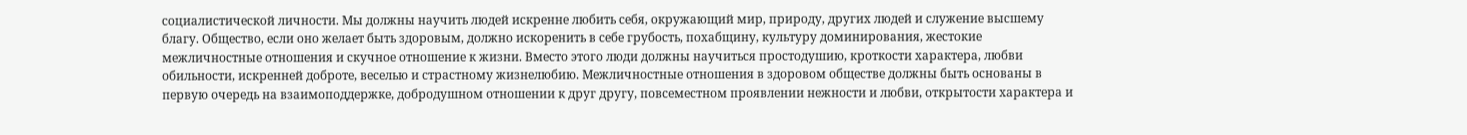социалистической личности. Мы должны научить людей искренне любить себя, окружающий мир, природу, других людей и служение высшему благу. Общество, если оно желает быть здоровым, должно искоренить в себе грубость, похабщину, культуру доминирования, жестокие межличностные отношения и скучное отношение к жизни. Вместо этого люди должны научиться простодушию, кроткости характера, любви обильности, искренней доброте, веселью и страстному жизнелюбию. Межличностные отношения в здоровом обществе должны быть основаны в первую очередь на взаимоподдержке, добродушном отношении к друг другу, повсеместном проявлении нежности и любви, открытости характера и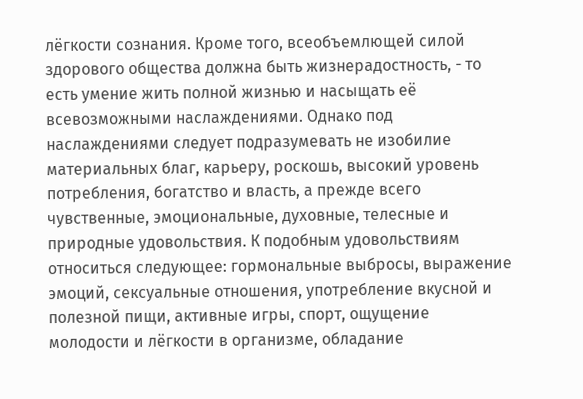лёгкости сознания. Кроме того, всеобъемлющей силой здорового общества должна быть жизнерадостность, - то есть умение жить полной жизнью и насыщать её всевозможными наслаждениями. Однако под наслаждениями следует подразумевать не изобилие материальных благ, карьеру, роскошь, высокий уровень потребления, богатство и власть, а прежде всего чувственные, эмоциональные, духовные, телесные и природные удовольствия. К подобным удовольствиям относиться следующее: гормональные выбросы, выражение эмоций, сексуальные отношения, употребление вкусной и полезной пищи, активные игры, спорт, ощущение молодости и лёгкости в организме, обладание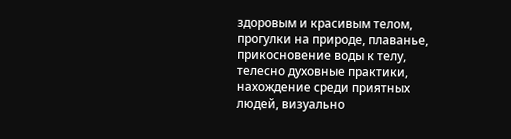здоровым и красивым телом, прогулки на природе, плаванье, прикосновение воды к телу, телесно духовные практики, нахождение среди приятных людей, визуально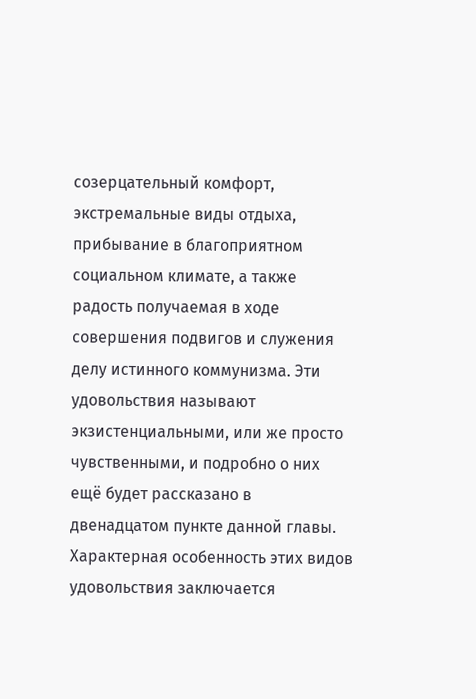созерцательный комфорт, экстремальные виды отдыха, прибывание в благоприятном социальном климате, а также радость получаемая в ходе совершения подвигов и служения делу истинного коммунизма. Эти удовольствия называют экзистенциальными, или же просто чувственными, и подробно о них ещё будет рассказано в двенадцатом пункте данной главы. Характерная особенность этих видов удовольствия заключается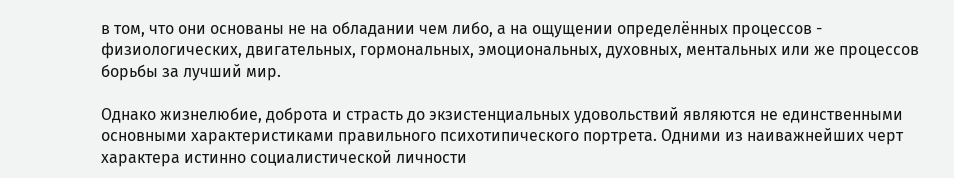в том, что они основаны не на обладании чем либо, а на ощущении определённых процессов - физиологических, двигательных, гормональных, эмоциональных, духовных, ментальных или же процессов борьбы за лучший мир.

Однако жизнелюбие, доброта и страсть до экзистенциальных удовольствий являются не единственными основными характеристиками правильного психотипического портрета. Одними из наиважнейших черт характера истинно социалистической личности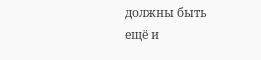должны быть ещё и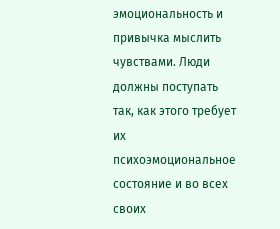эмоциональность и привычка мыслить чувствами. Люди должны поступать так, как этого требует их психоэмоциональное состояние и во всех своих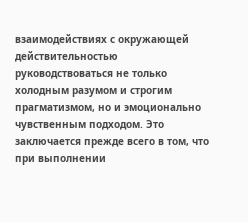взаимодействиях с окружающей действительностью руководствоваться не только холодным разумом и строгим прагматизмом, но и эмоционально чувственным подходом. Это заключается прежде всего в том, что при выполнении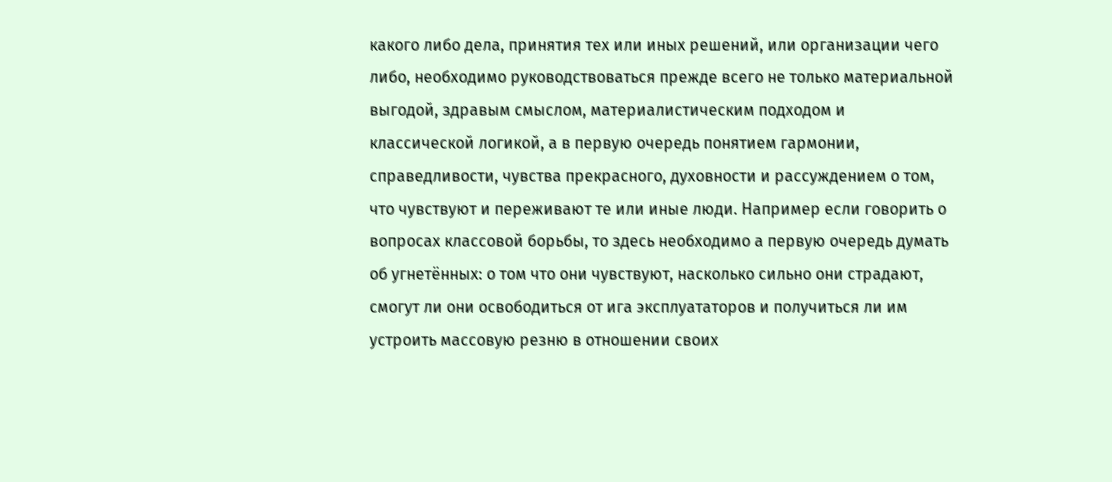какого либо дела, принятия тех или иных решений, или организации чего либо, необходимо руководствоваться прежде всего не только материальной выгодой, здравым смыслом, материалистическим подходом и классической логикой, а в первую очередь понятием гармонии, справедливости, чувства прекрасного, духовности и рассуждением о том, что чувствуют и переживают те или иные люди. Например если говорить о вопросах классовой борьбы, то здесь необходимо а первую очередь думать об угнетённых: о том что они чувствуют, насколько сильно они страдают, смогут ли они освободиться от ига эксплуататоров и получиться ли им устроить массовую резню в отношении своих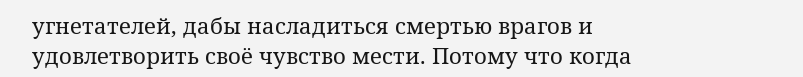угнетателей, дабы насладиться смертью врагов и удовлетворить своё чувство мести. Потому что когда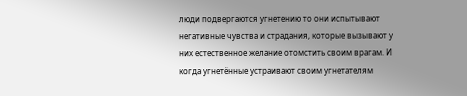люди подвергаются угнетению то они испытывают негативные чувства и страдания, которые вызывают у них естественное желание отомстить своим врагам. И когда угнетённые устраивают своим угнетателям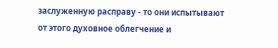заслуженную расправу - то они испытывают от этого духовное облегчение и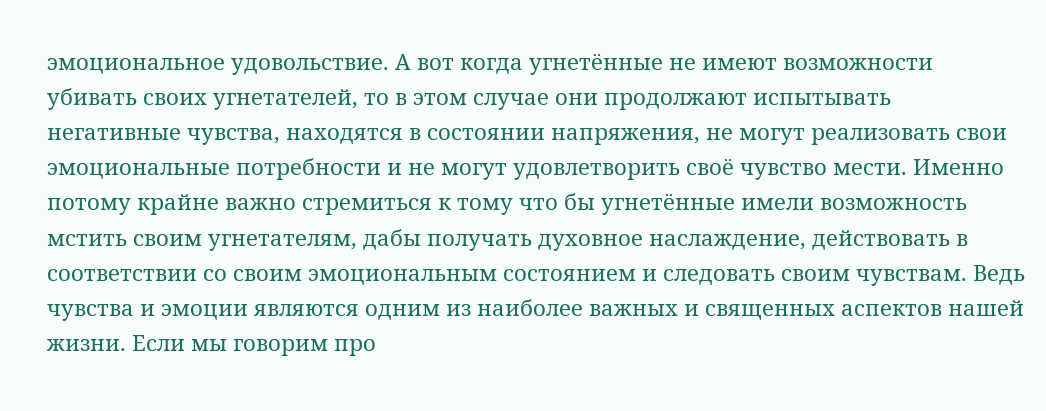эмоциональное удовольствие. А вот когда угнетённые не имеют возможности убивать своих угнетателей, то в этом случае они продолжают испытывать негативные чувства, находятся в состоянии напряжения, не могут реализовать свои эмоциональные потребности и не могут удовлетворить своё чувство мести. Именно потому крайне важно стремиться к тому что бы угнетённые имели возможность мстить своим угнетателям, дабы получать духовное наслаждение, действовать в соответствии со своим эмоциональным состоянием и следовать своим чувствам. Ведь чувства и эмоции являются одним из наиболее важных и священных аспектов нашей жизни. Если мы говорим про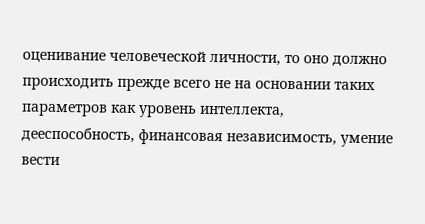оценивание человеческой личности, то оно должно происходить прежде всего не на основании таких параметров как уровень интеллекта, дееспособность, финансовая независимость, умение вести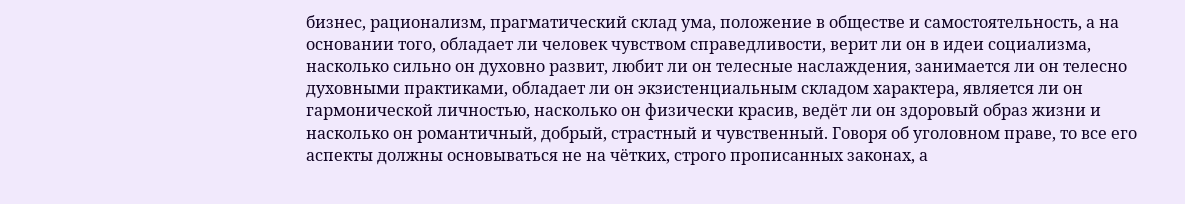бизнес, рационализм, прагматический склад ума, положение в обществе и самостоятельность, а на основании того, обладает ли человек чувством справедливости, верит ли он в идеи социализма, насколько сильно он духовно развит, любит ли он телесные наслаждения, занимается ли он телесно духовными практиками, обладает ли он экзистенциальным складом характера, является ли он гармонической личностью, насколько он физически красив, ведёт ли он здоровый образ жизни и насколько он романтичный, добрый, страстный и чувственный. Говоря об уголовном праве, то все его аспекты должны основываться не на чётких, строго прописанных законах, а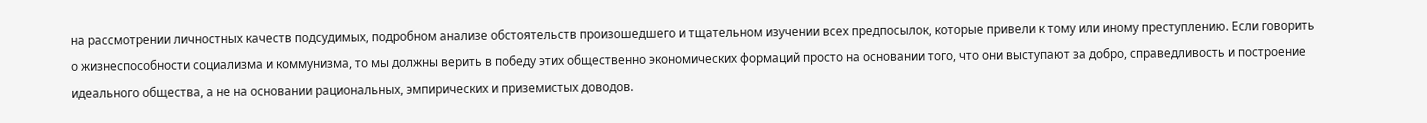на рассмотрении личностных качеств подсудимых, подробном анализе обстоятельств произошедшего и тщательном изучении всех предпосылок, которые привели к тому или иному преступлению. Если говорить о жизнеспособности социализма и коммунизма, то мы должны верить в победу этих общественно экономических формаций просто на основании того, что они выступают за добро, справедливость и построение идеального общества, а не на основании рациональных, эмпирических и приземистых доводов.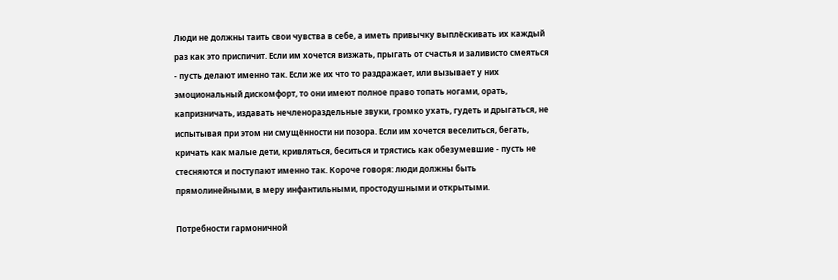Люди не должны таить свои чувства в себе, а иметь привычку выплёскивать их каждый раз как это приспичит. Если им хочется визжать, прыгать от счастья и заливисто смеяться - пусть делают именно так. Если же их что то раздражает, или вызывает у них эмоциональный дискомфорт, то они имеют полное право топать ногами, орать, капризничать, издавать нечленораздельные звуки, громко ухать, гудеть и дрыгаться, не испытывая при этом ни смущённости ни позора. Если им хочется веселиться, бегать, кричать как малые дети, кривляться, беситься и трястись как обезумевшие - пусть не стесняются и поступают именно так. Короче говоря: люди должны быть прямолинейными, в меру инфантильными, простодушными и открытыми.

Потребности гармоничной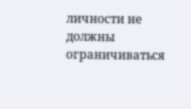личности не должны ограничиваться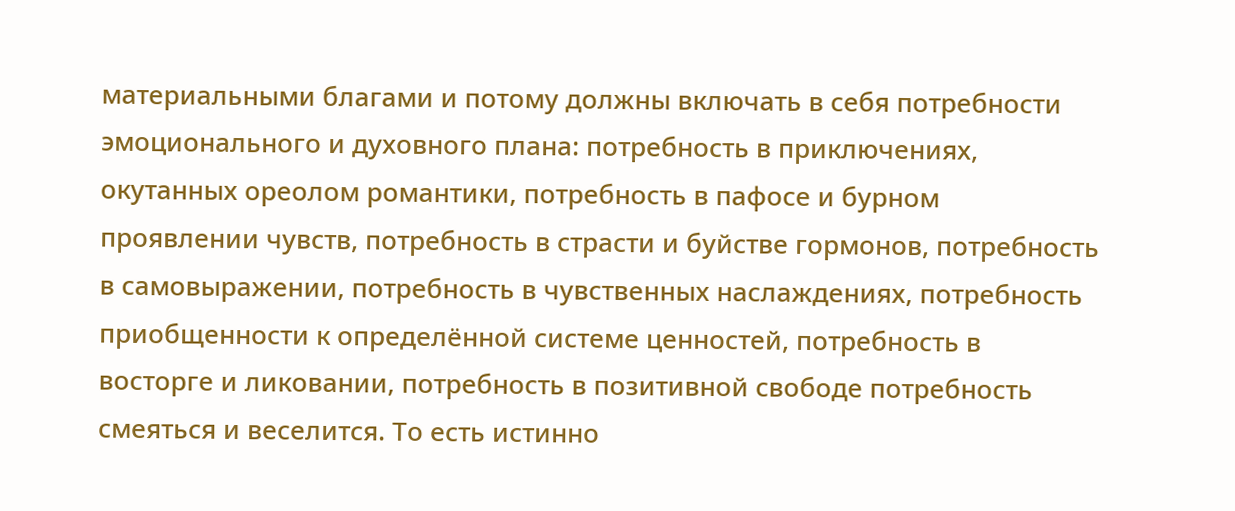материальными благами и потому должны включать в себя потребности эмоционального и духовного плана: потребность в приключениях, окутанных ореолом романтики, потребность в пафосе и бурном проявлении чувств, потребность в страсти и буйстве гормонов, потребность в самовыражении, потребность в чувственных наслаждениях, потребность приобщенности к определённой системе ценностей, потребность в восторге и ликовании, потребность в позитивной свободе потребность смеяться и веселится. То есть истинно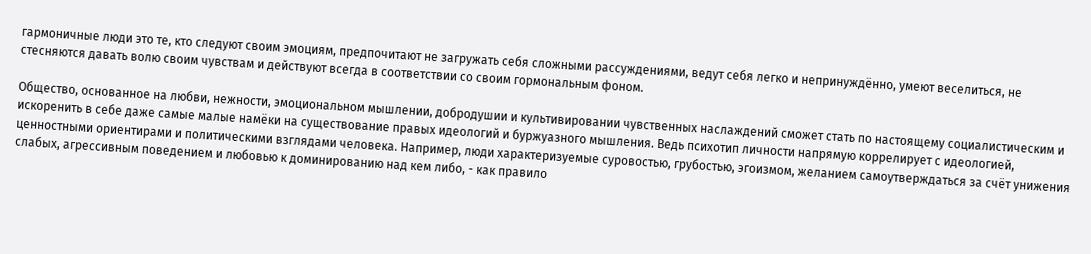гармоничные люди это те, кто следуют своим эмоциям, предпочитают не загружать себя сложными рассуждениями, ведут себя легко и непринуждённо, умеют веселиться, не стесняются давать волю своим чувствам и действуют всегда в соответствии со своим гормональным фоном.

Общество, основанное на любви, нежности, эмоциональном мышлении, добродушии и культивировании чувственных наслаждений сможет стать по настоящему социалистическим и искоренить в себе даже самые малые намёки на существование правых идеологий и буржуазного мышления. Ведь психотип личности напрямую коррелирует с идеологией, ценностными ориентирами и политическими взглядами человека. Например, люди характеризуемые суровостью, грубостью, эгоизмом, желанием самоутверждаться за счёт унижения слабых, агрессивным поведением и любовью к доминированию над кем либо, - как правило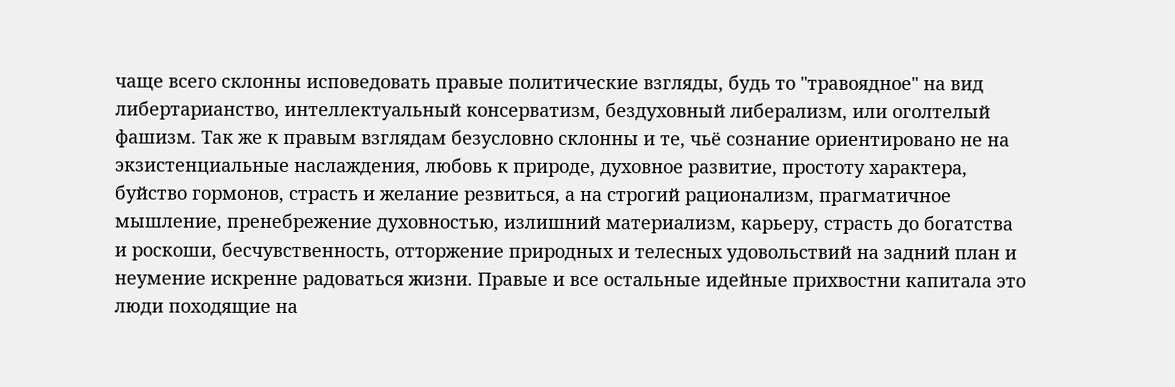чаще всего склонны исповедовать правые политические взгляды, будь то "травоядное" на вид либертарианство, интеллектуальный консерватизм, бездуховный либерализм, или оголтелый фашизм. Так же к правым взглядам безусловно склонны и те, чьё сознание ориентировано не на экзистенциальные наслаждения, любовь к природе, духовное развитие, простоту характера, буйство гормонов, страсть и желание резвиться, а на строгий рационализм, прагматичное мышление, пренебрежение духовностью, излишний материализм, карьеру, страсть до богатства и роскоши, бесчувственность, отторжение природных и телесных удовольствий на задний план и неумение искренне радоваться жизни. Правые и все остальные идейные прихвостни капитала это люди походящие на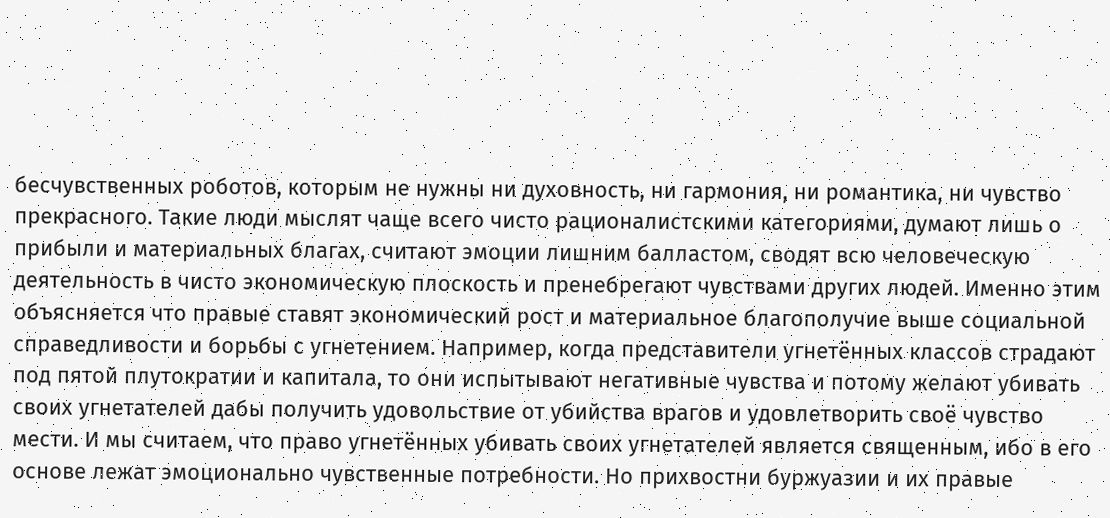бесчувственных роботов, которым не нужны ни духовность, ни гармония, ни романтика, ни чувство прекрасного. Такие люди мыслят чаще всего чисто рационалистскими категориями, думают лишь о прибыли и материальных благах, считают эмоции лишним балластом, сводят всю человеческую деятельность в чисто экономическую плоскость и пренебрегают чувствами других людей. Именно этим объясняется что правые ставят экономический рост и материальное благополучие выше социальной справедливости и борьбы с угнетением. Например, когда представители угнетённых классов страдают под пятой плутократии и капитала, то они испытывают негативные чувства и потому желают убивать своих угнетателей дабы получить удовольствие от убийства врагов и удовлетворить своё чувство мести. И мы считаем, что право угнетённых убивать своих угнетателей является священным, ибо в его основе лежат эмоционально чувственные потребности. Но прихвостни буржуазии и их правые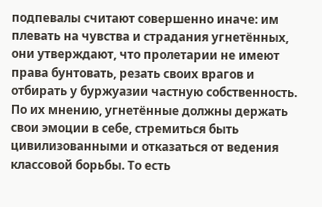подпевалы считают совершенно иначе: им плевать на чувства и страдания угнетённых, они утверждают, что пролетарии не имеют права бунтовать, резать своих врагов и отбирать у буржуазии частную собственность. По их мнению, угнетённые должны держать свои эмоции в себе, стремиться быть цивилизованными и отказаться от ведения классовой борьбы. То есть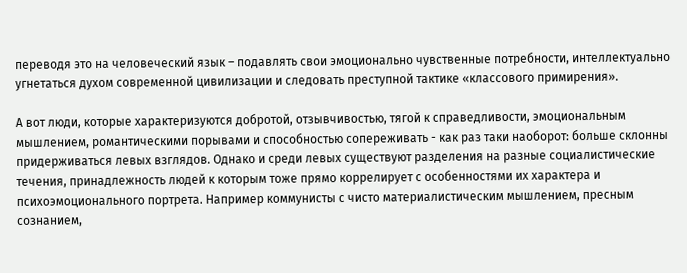переводя это на человеческий язык – подавлять свои эмоционально чувственные потребности, интеллектуально угнетаться духом современной цивилизации и следовать преступной тактике «классового примирения».

А вот люди, которые характеризуются добротой, отзывчивостью, тягой к справедливости, эмоциональным мышлением, романтическими порывами и способностью сопереживать - как раз таки наоборот: больше склонны придерживаться левых взглядов. Однако и среди левых существуют разделения на разные социалистические течения, принадлежность людей к которым тоже прямо коррелирует с особенностями их характера и психоэмоционального портрета. Например коммунисты с чисто материалистическим мышлением, пресным сознанием,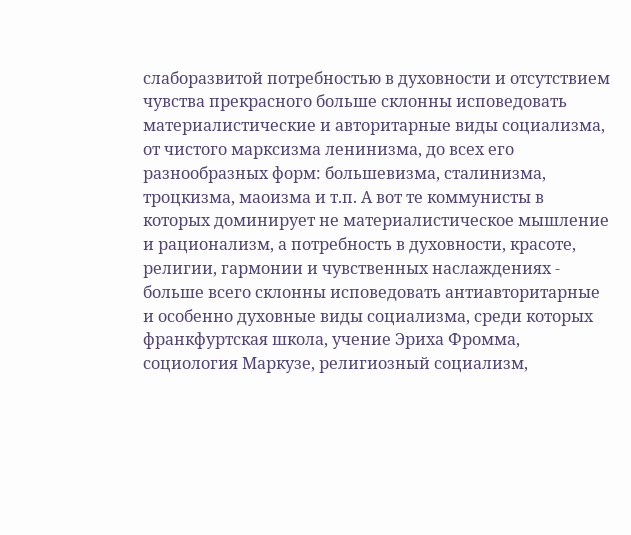слаборазвитой потребностью в духовности и отсутствием чувства прекрасного больше склонны исповедовать материалистические и авторитарные виды социализма, от чистого марксизма ленинизма, до всех его разнообразных форм: большевизма, сталинизма, троцкизма, маоизма и т.п. А вот те коммунисты в которых доминирует не материалистическое мышление и рационализм, а потребность в духовности, красоте, религии, гармонии и чувственных наслаждениях - больше всего склонны исповедовать антиавторитарные и особенно духовные виды социализма, среди которых франкфуртская школа, учение Эриха Фромма, социология Маркузе, религиозный социализм,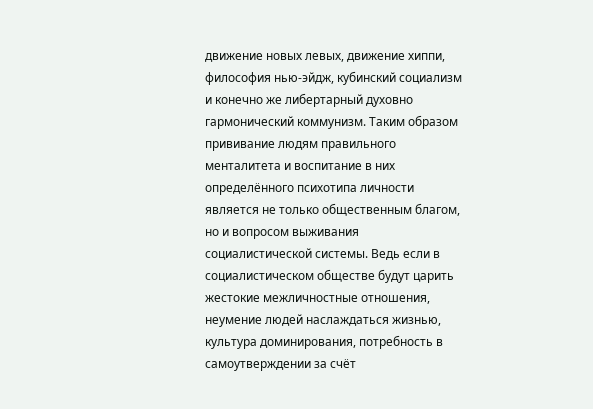движение новых левых, движение хиппи, философия нью-эйдж, кубинский социализм и конечно же либертарный духовно гармонический коммунизм. Таким образом прививание людям правильного менталитета и воспитание в них определённого психотипа личности является не только общественным благом, но и вопросом выживания социалистической системы. Ведь если в социалистическом обществе будут царить жестокие межличностные отношения, неумение людей наслаждаться жизнью, культура доминирования, потребность в самоутверждении за счёт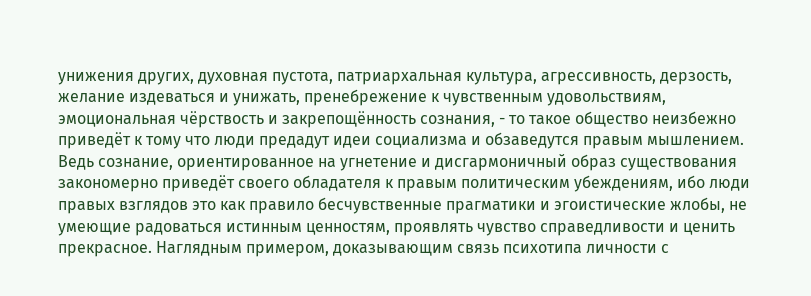унижения других, духовная пустота, патриархальная культура, агрессивность, дерзость, желание издеваться и унижать, пренебрежение к чувственным удовольствиям, эмоциональная чёрствость и закрепощённость сознания, - то такое общество неизбежно приведёт к тому что люди предадут идеи социализма и обзаведутся правым мышлением. Ведь сознание, ориентированное на угнетение и дисгармоничный образ существования закономерно приведёт своего обладателя к правым политическим убеждениям, ибо люди правых взглядов это как правило бесчувственные прагматики и эгоистические жлобы, не умеющие радоваться истинным ценностям, проявлять чувство справедливости и ценить прекрасное. Наглядным примером, доказывающим связь психотипа личности с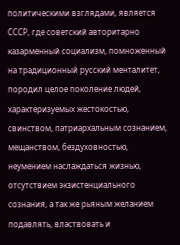политическими взглядами, является СССР, где советский авторитарно казарменный социализм, помноженный на традиционный русский менталитет, породил целое поколение людей, характеризуемых жестокостью, свинством, патриархальным сознанием, мещанством, бездуховностью, неумением наслаждаться жизнью, отсутствием экзистенциального сознания, а так же рьяным желанием подавлять, властвовать и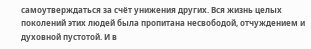самоутверждаться за счёт унижения других. Вся жизнь целых поколений этих людей была пропитана несвободой, отчуждением и духовной пустотой. И в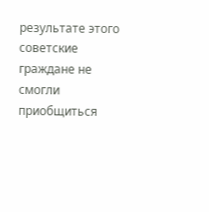результате этого советские граждане не смогли приобщиться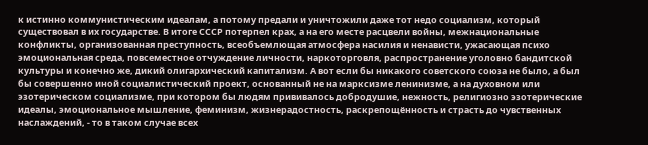к истинно коммунистическим идеалам, а потому предали и уничтожили даже тот недо социализм, который существовал в их государстве. В итоге СССР потерпел крах, а на его месте расцвели войны, межнациональные конфликты, организованная преступность, всеобъемлющая атмосфера насилия и ненависти, ужасающая психо эмоциональная среда, повсеместное отчуждение личности, наркоторговля, распространение уголовно бандитской культуры и конечно же, дикий олигархический капитализм. А вот если бы никакого советского союза не было, а был бы совершенно иной социалистический проект, основанный не на марксизме ленинизме, а на духовном или эзотерическом социализме, при котором бы людям прививалось добродушие, нежность, религиозно эзотерические идеалы, эмоциональное мышление, феминизм, жизнерадостность, раскрепощённость и страсть до чувственных наслаждений, - то в таком случае всех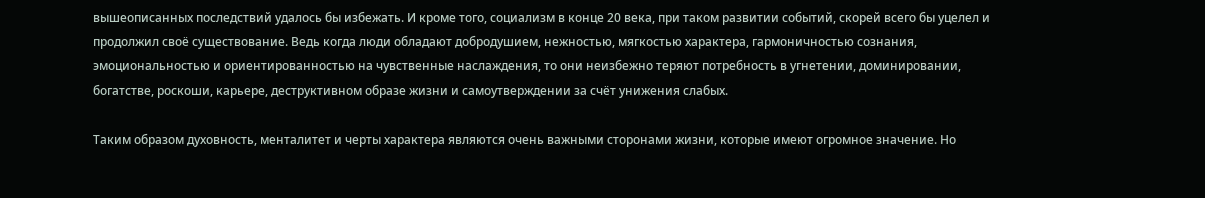вышеописанных последствий удалось бы избежать. И кроме того, социализм в конце 20 века, при таком развитии событий, скорей всего бы уцелел и продолжил своё существование. Ведь когда люди обладают добродушием, нежностью, мягкостью характера, гармоничностью сознания, эмоциональностью и ориентированностью на чувственные наслаждения, то они неизбежно теряют потребность в угнетении, доминировании, богатстве, роскоши, карьере, деструктивном образе жизни и самоутверждении за счёт унижения слабых.

Таким образом духовность, менталитет и черты характера являются очень важными сторонами жизни, которые имеют огромное значение. Но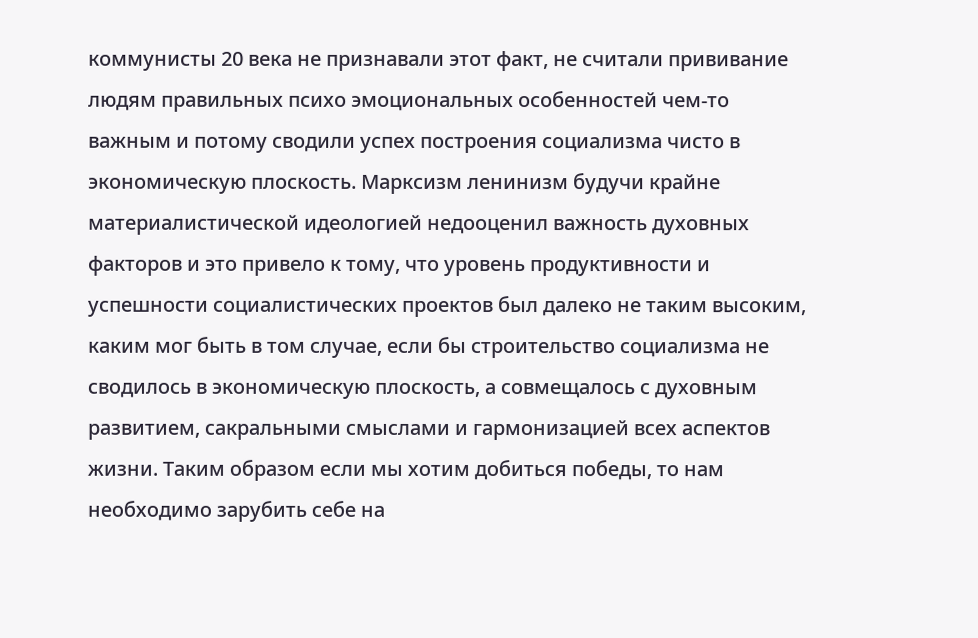коммунисты 20 века не признавали этот факт, не считали прививание людям правильных психо эмоциональных особенностей чем-то важным и потому сводили успех построения социализма чисто в экономическую плоскость. Марксизм ленинизм будучи крайне материалистической идеологией недооценил важность духовных факторов и это привело к тому, что уровень продуктивности и успешности социалистических проектов был далеко не таким высоким, каким мог быть в том случае, если бы строительство социализма не сводилось в экономическую плоскость, а совмещалось с духовным развитием, сакральными смыслами и гармонизацией всех аспектов жизни. Таким образом если мы хотим добиться победы, то нам необходимо зарубить себе на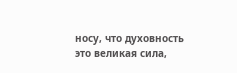носу, что духовность это великая сила,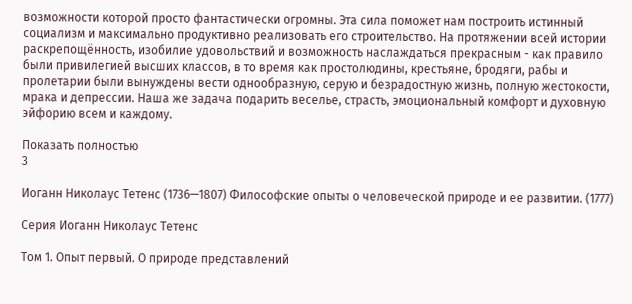возможности которой просто фантастически огромны. Эта сила поможет нам построить истинный социализм и максимально продуктивно реализовать его строительство. На протяжении всей истории раскрепощённость, изобилие удовольствий и возможность наслаждаться прекрасным - как правило были привилегией высших классов, в то время как простолюдины, крестьяне, бродяги, рабы и пролетарии были вынуждены вести однообразную, серую и безрадостную жизнь, полную жестокости, мрака и депрессии. Наша же задача подарить веселье, страсть, эмоциональный комфорт и духовную эйфорию всем и каждому.

Показать полностью
3

Иоганн Николаус Тетенс (1736—1807) Философские опыты о человеческой природе и ее развитии. (1777)

Серия Иоганн Николаус Тетенс

Том 1. Опыт первый. О природе представлений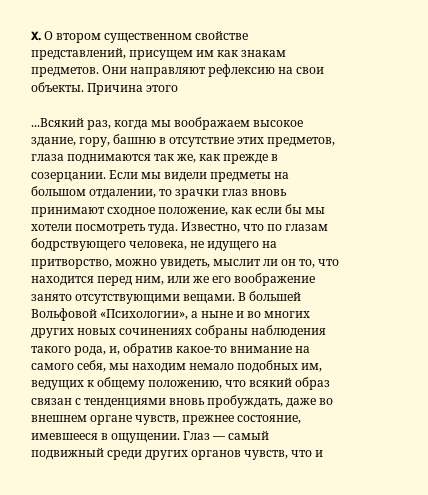X. О втором существенном свойстве представлений, присущем им как знакам предметов. Они направляют рефлексию на свои объекты. Причина этого

...Всякий раз, когда мы воображаем высокое здание, гору, башню в отсутствие этих предметов, глаза поднимаются так же, как прежде в созерцании. Если мы видели предметы на большом отдалении, то зрачки глаз вновь принимают сходное положение, как если бы мы хотели посмотреть туда. Известно, что по глазам бодрствующего человека, не идущего на притворство, можно увидеть, мыслит ли он то, что находится перед ним, или же его воображение занято отсутствующими вещами. В большей Вольфовой «Психологии», а ныне и во многих других новых сочинениях собраны наблюдения такого рода, и, обратив какое-то внимание на самого себя, мы находим немало подобных им, ведущих к общему положению, что всякий образ связан с тенденциями вновь пробуждать, даже во внешнем органе чувств, прежнее состояние, имевшееся в ощущении. Глаз — самый подвижный среди других органов чувств, что и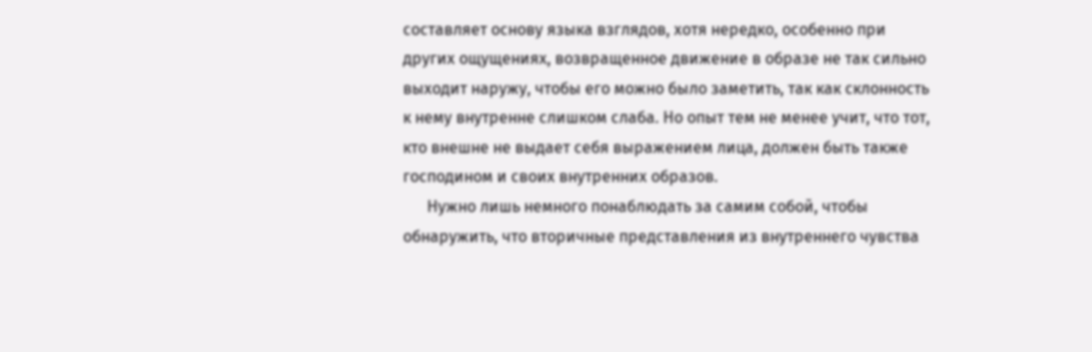составляет основу языка взглядов, хотя нередко, особенно при других ощущениях, возвращенное движение в образе не так сильно выходит наружу, чтобы его можно было заметить, так как склонность к нему внутренне слишком слаба. Но опыт тем не менее учит, что тот, кто внешне не выдает себя выражением лица, должен быть также господином и своих внутренних образов.
      Нужно лишь немного понаблюдать за самим собой, чтобы обнаружить, что вторичные представления из внутреннего чувства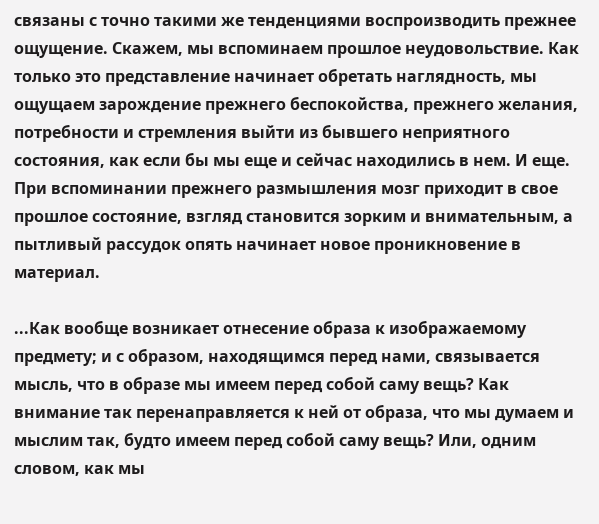связаны с точно такими же тенденциями воспроизводить прежнее ощущение. Скажем, мы вспоминаем прошлое неудовольствие. Как только это представление начинает обретать наглядность, мы ощущаем зарождение прежнего беспокойства, прежнего желания, потребности и стремления выйти из бывшего неприятного состояния, как если бы мы еще и сейчас находились в нем. И еще. При вспоминании прежнего размышления мозг приходит в свое прошлое состояние, взгляд становится зорким и внимательным, а пытливый рассудок опять начинает новое проникновение в материал.

...Как вообще возникает отнесение образа к изображаемому предмету; и с образом, находящимся перед нами, связывается мысль, что в образе мы имеем перед собой саму вещь? Как внимание так перенаправляется к ней от образа, что мы думаем и мыслим так, будто имеем перед собой саму вещь? Или, одним словом, как мы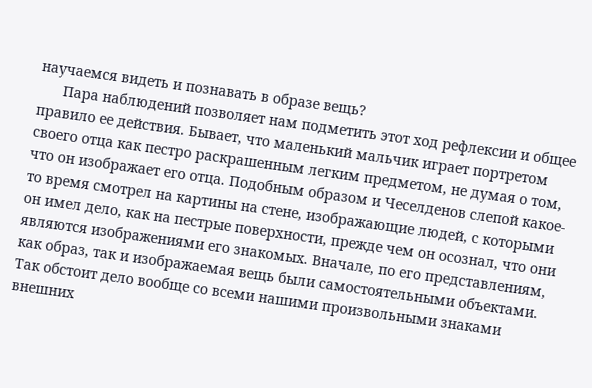научаемся видеть и познавать в образе вещь?
      Пара наблюдений позволяет нам подметить этот ход рефлексии и общее правило ее действия. Бывает, что маленький мальчик играет портретом своего отца как пестро раскрашенным легким предметом, не думая о том, что он изображает его отца. Подобным образом и Чеселденов слепой какое-то время смотрел на картины на стене, изображающие людей, с которыми он имел дело, как на пестрые поверхности, прежде чем он осознал, что они являются изображениями его знакомых. Вначале, по его представлениям, как образ, так и изображаемая вещь были самостоятельными объектами. Так обстоит дело вообще со всеми нашими произвольными знаками внешних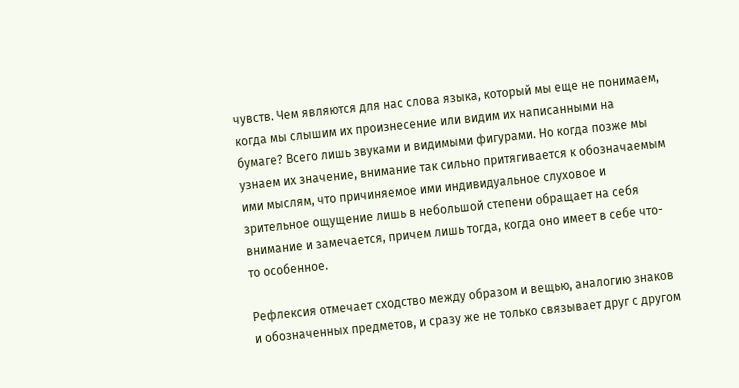чувств. Чем являются для нас слова языка, который мы еще не понимаем, когда мы слышим их произнесение или видим их написанными на бумаге? Всего лишь звуками и видимыми фигурами. Но когда позже мы узнаем их значение, внимание так сильно притягивается к обозначаемым ими мыслям, что причиняемое ими индивидуальное слуховое и зрительное ощущение лишь в небольшой степени обращает на себя внимание и замечается, причем лишь тогда, когда оно имеет в себе что-то особенное.

Рефлексия отмечает сходство между образом и вещью, аналогию знаков и обозначенных предметов, и сразу же не только связывает друг с другом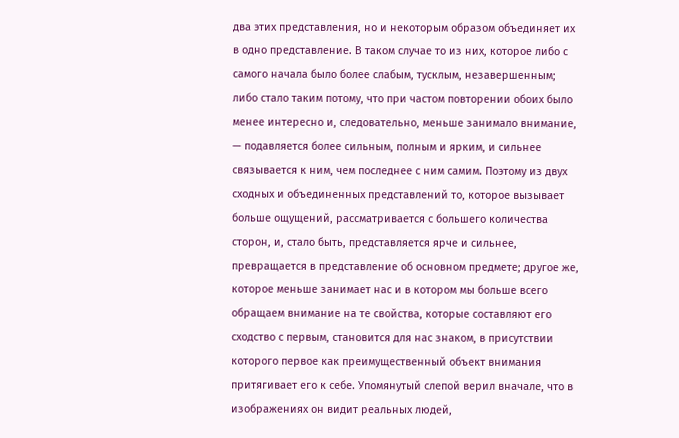два этих представления, но и некоторым образом объединяет их в одно представление. В таком случае то из них, которое либо с самого начала было более слабым, тусклым, незавершенным; либо стало таким потому, что при частом повторении обоих было менее интересно и, следовательно, меньше занимало внимание, — подавляется более сильным, полным и ярким, и сильнее связывается к ним, чем последнее с ним самим. Поэтому из двух сходных и объединенных представлений то, которое вызывает больше ощущений, рассматривается с большего количества сторон, и, стало быть, представляется ярче и сильнее, превращается в представление об основном предмете; другое же, которое меньше занимает нас и в котором мы больше всего обращаем внимание на те свойства, которые составляют его сходство с первым, становится для нас знаком, в присутствии которого первое как преимущественный объект внимания притягивает его к себе. Упомянутый слепой верил вначале, что в изображениях он видит реальных людей,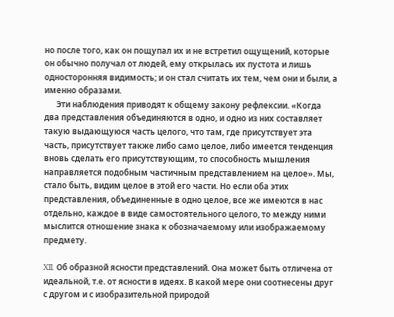но после того, как он пощупал их и не встретил ощущений, которые он обычно получал от людей, ему открылась их пустота и лишь односторонняя видимость; и он стал считать их тем, чем они и были, а именно образами.
      Эти наблюдения приводят к общему закону рефлексии. «Когда два представления объединяются в одно, и одно из них составляет такую выдающуюся часть целого, что там, где присутствует эта часть, присутствует также либо само целое, либо имеется тенденция вновь сделать его присутствующим, то способность мышления направляется подобным частичным представлением на целое». Мы, стало быть, видим целое в этой его части. Но если оба этих представления, объединенные в одно целое, все же имеются в нас отдельно, каждое в виде самостоятельного целого, то между ними мыслится отношение знака к обозначаемому или изображаемому предмету.

XII. Об образной ясности представлений. Она может быть отличена от идеальной, т.е. от ясности в идеях. В какой мере они соотнесены друг с другом и с изобразительной природой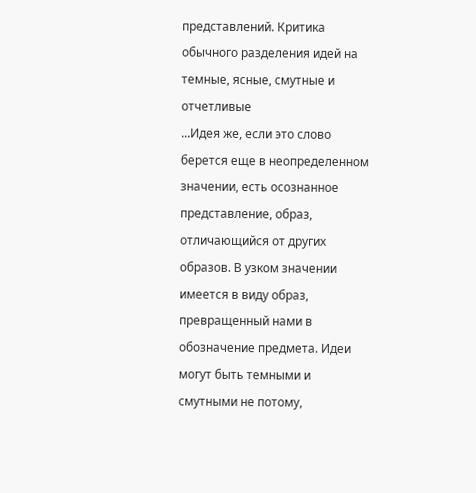представлений. Критика обычного разделения идей на темные, ясные, смутные и отчетливые
...Идея же, если это слово берется еще в неопределенном значении, есть осознанное представление, образ, отличающийся от других образов. В узком значении имеется в виду образ, превращенный нами в обозначение предмета. Идеи могут быть темными и смутными не потому,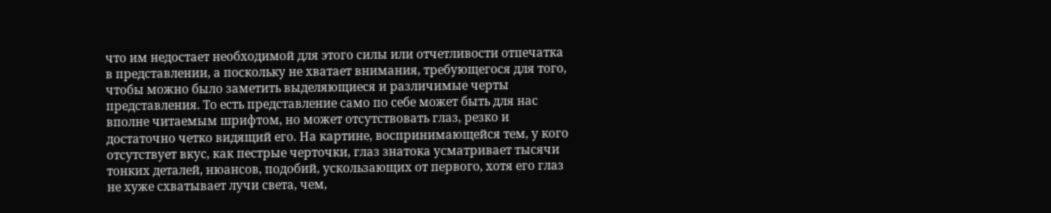что им недостает необходимой для этого силы или отчетливости отпечатка в представлении, а поскольку не хватает внимания, требующегося для того, чтобы можно было заметить выделяющиеся и различимые черты представления. То есть представление само по себе может быть для нас вполне читаемым шрифтом, но может отсутствовать глаз, резко и достаточно четко видящий его. На картине, воспринимающейся тем, у кого отсутствует вкус, как пестрые черточки, глаз знатока усматривает тысячи тонких деталей, нюансов, подобий, ускользающих от первого, хотя его глаз не хуже схватывает лучи света, чем,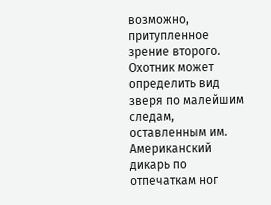возможно, притупленное зрение второго. Охотник может определить вид зверя по малейшим следам, оставленным им. Американский дикарь по отпечаткам ног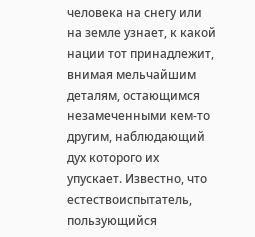человека на снегу или на земле узнает, к какой нации тот принадлежит, внимая мельчайшим деталям, остающимся незамеченными кем-то другим, наблюдающий дух которого их упускает. Известно, что естествоиспытатель, пользующийся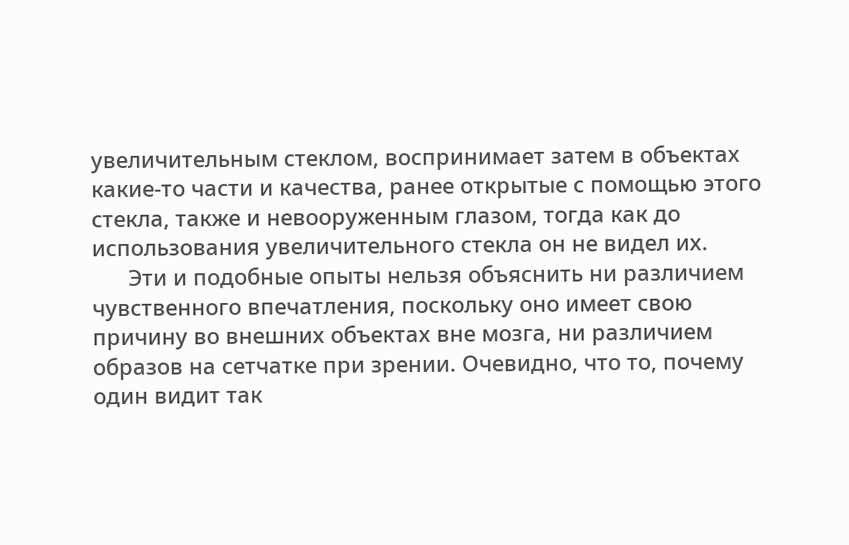увеличительным стеклом, воспринимает затем в объектах какие-то части и качества, ранее открытые с помощью этого стекла, также и невооруженным глазом, тогда как до использования увеличительного стекла он не видел их.
      Эти и подобные опыты нельзя объяснить ни различием чувственного впечатления, поскольку оно имеет свою причину во внешних объектах вне мозга, ни различием образов на сетчатке при зрении. Очевидно, что то, почему один видит так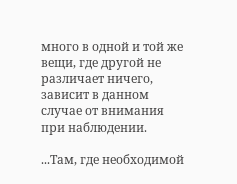много в одной и той же вещи, где другой не различает ничего, зависит в данном случае от внимания при наблюдении.

...Там, где необходимой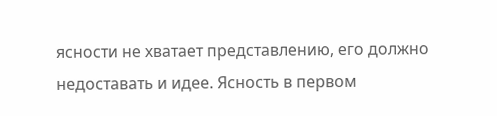ясности не хватает представлению, его должно недоставать и идее. Ясность в первом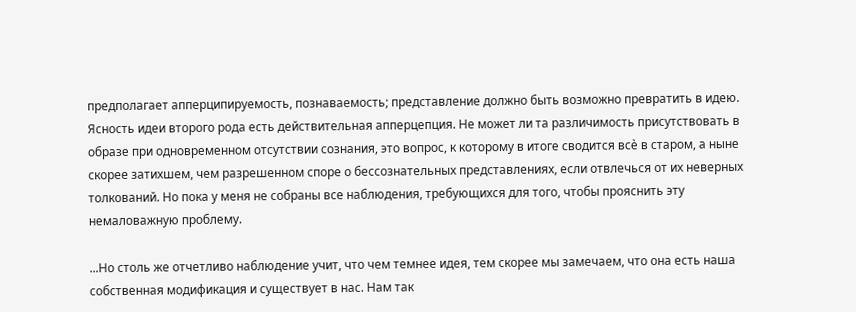предполагает апперципируемость, познаваемость; представление должно быть возможно превратить в идею. Ясность идеи второго рода есть действительная апперцепция. Не может ли та различимость присутствовать в образе при одновременном отсутствии сознания, это вопрос, к которому в итоге сводится всѐ в старом, а ныне скорее затихшем, чем разрешенном споре о бессознательных представлениях, если отвлечься от их неверных толкований. Но пока у меня не собраны все наблюдения, требующихся для того, чтобы прояснить эту немаловажную проблему.

...Но столь же отчетливо наблюдение учит, что чем темнее идея, тем скорее мы замечаем, что она есть наша собственная модификация и существует в нас. Нам так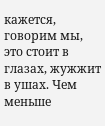кажется, говорим мы, это стоит в глазах, жужжит в ушах. Чем меньше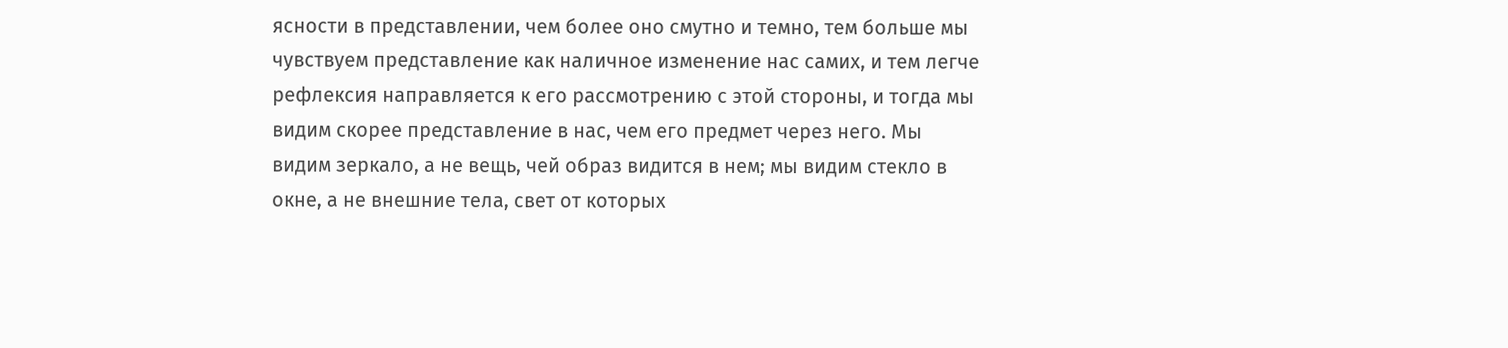ясности в представлении, чем более оно смутно и темно, тем больше мы чувствуем представление как наличное изменение нас самих, и тем легче рефлексия направляется к его рассмотрению с этой стороны, и тогда мы видим скорее представление в нас, чем его предмет через него. Мы видим зеркало, а не вещь, чей образ видится в нем; мы видим стекло в окне, а не внешние тела, свет от которых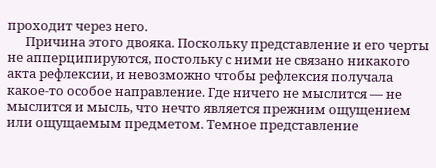проходит через него.
      Причина этого двояка. Поскольку представление и его черты не апперципируются, постольку с ними не связано никакого акта рефлексии, и невозможно чтобы рефлексия получала какое-то особое направление. Где ничего не мыслится — не мыслится и мысль, что нечто является прежним ощущением или ощущаемым предметом. Темное представление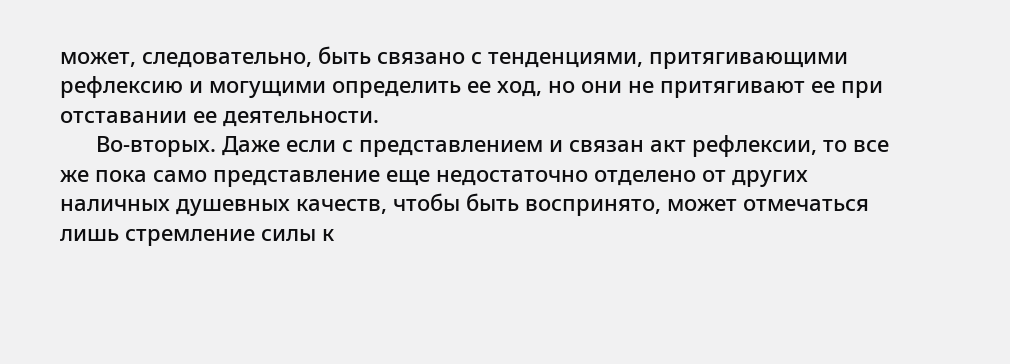может, следовательно, быть связано с тенденциями, притягивающими рефлексию и могущими определить ее ход, но они не притягивают ее при отставании ее деятельности.
      Во-вторых. Даже если с представлением и связан акт рефлексии, то все же пока само представление еще недостаточно отделено от других наличных душевных качеств, чтобы быть воспринято, может отмечаться лишь стремление силы к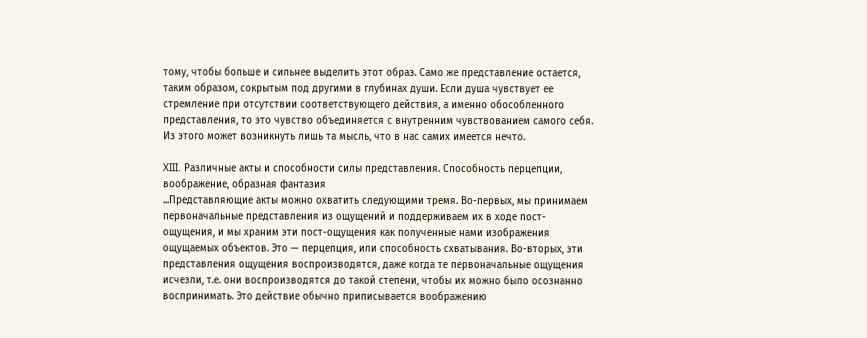тому, чтобы больше и сильнее выделить этот образ. Само же представление остается, таким образом, сокрытым под другими в глубинах души. Если душа чувствует ее стремление при отсутствии соответствующего действия, а именно обособленного представления, то это чувство объединяется с внутренним чувствованием самого себя. Из этого может возникнуть лишь та мысль, что в нас самих имеется нечто.

XIII. Различные акты и способности силы представления. Способность перцепции, воображение, образная фантазия
...Представляющие акты можно охватить следующими тремя. Во-первых, мы принимаем первоначальные представления из ощущений и поддерживаем их в ходе пост-ощущения, и мы храним эти пост-ощущения как полученные нами изображения ощущаемых объектов. Это — перцепция, или способность схватывания. Во-вторых, эти представления ощущения воспроизводятся, даже когда те первоначальные ощущения исчезли, т.е. они воспроизводятся до такой степени, чтобы их можно было осознанно воспринимать. Это действие обычно приписывается воображению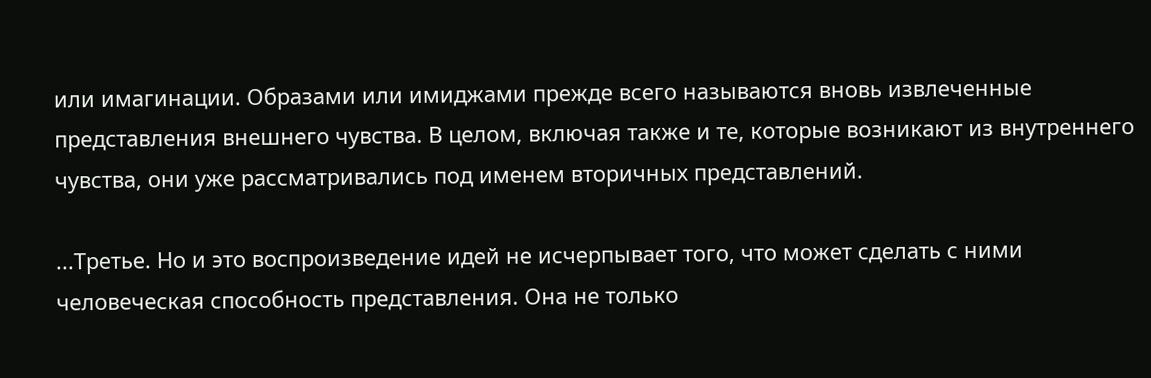или имагинации. Образами или имиджами прежде всего называются вновь извлеченные представления внешнего чувства. В целом, включая также и те, которые возникают из внутреннего чувства, они уже рассматривались под именем вторичных представлений.

...Третье. Но и это воспроизведение идей не исчерпывает того, что может сделать с ними человеческая способность представления. Она не только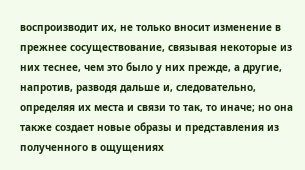воспроизводит их, не только вносит изменение в прежнее сосуществование, связывая некоторые из них теснее, чем это было у них прежде, а другие, напротив, разводя дальше и, следовательно, определяя их места и связи то так, то иначе; но она также создает новые образы и представления из полученного в ощущениях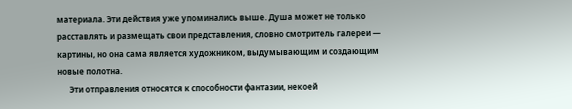материала. Эти действия уже упоминались выше. Душа может не только расставлять и размещать свои представления, словно смотритель галереи — картины, но она сама является художником, выдумывающим и создающим новые полотна.
      Эти отправления относятся к способности фантазии, некоей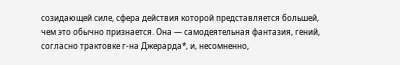созидающей силе, сфера действия которой представляется большей, чем это обычно признается. Она — самодеятельная фантазия, гений, согласно трактовке г-на Джерарда*, и, несомненно,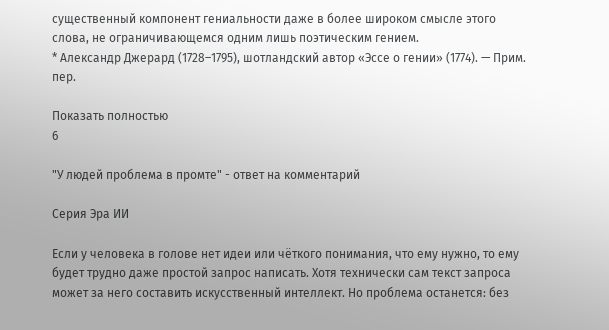существенный компонент гениальности даже в более широком смысле этого слова, не ограничивающемся одним лишь поэтическим гением.
* Александр Джерард (1728–1795), шотландский автор «Эссе о гении» (1774). — Прим. пер.

Показать полностью
6

"У людей проблема в промте" - ответ на комментарий

Серия Эра ИИ

Если у человека в голове нет идеи или чёткого понимания, что ему нужно, то ему будет трудно даже простой запрос написать. Хотя технически сам текст запроса может за него составить искусственный интеллект. Но проблема останется: без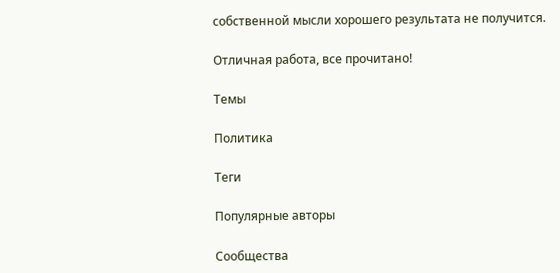собственной мысли хорошего результата не получится.

Отличная работа, все прочитано!

Темы

Политика

Теги

Популярные авторы

Сообщества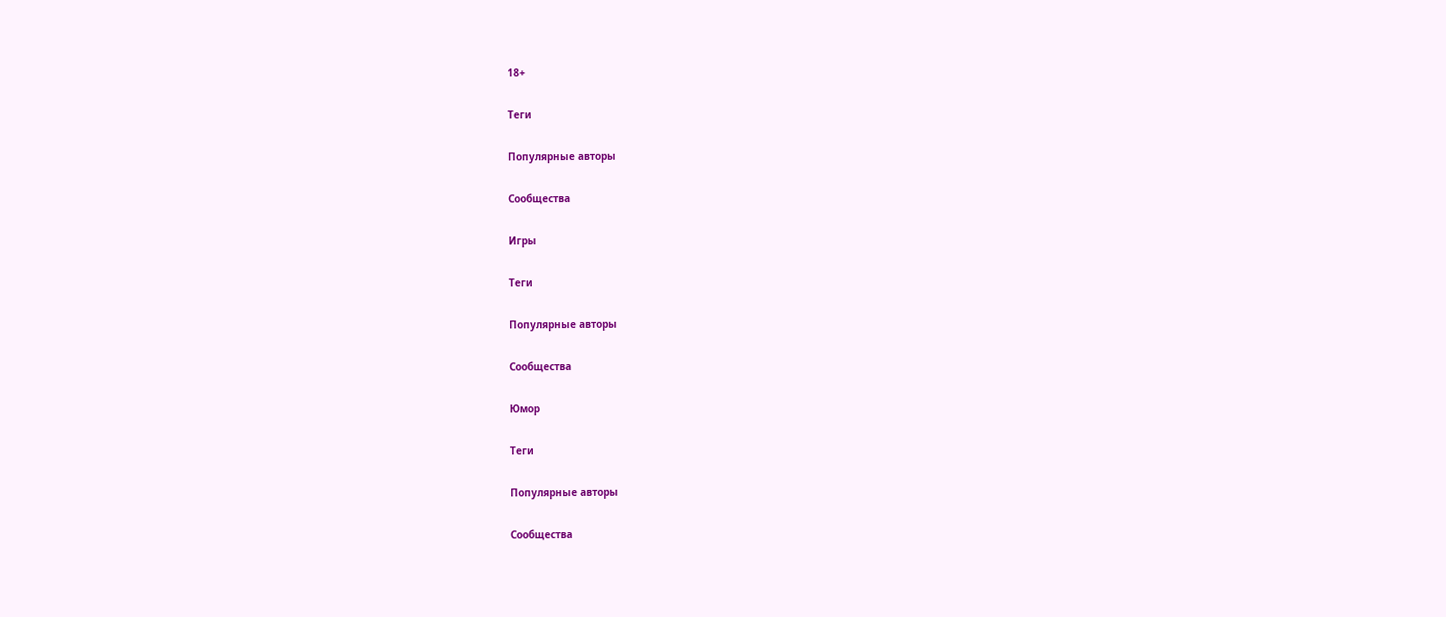18+

Теги

Популярные авторы

Сообщества

Игры

Теги

Популярные авторы

Сообщества

Юмор

Теги

Популярные авторы

Сообщества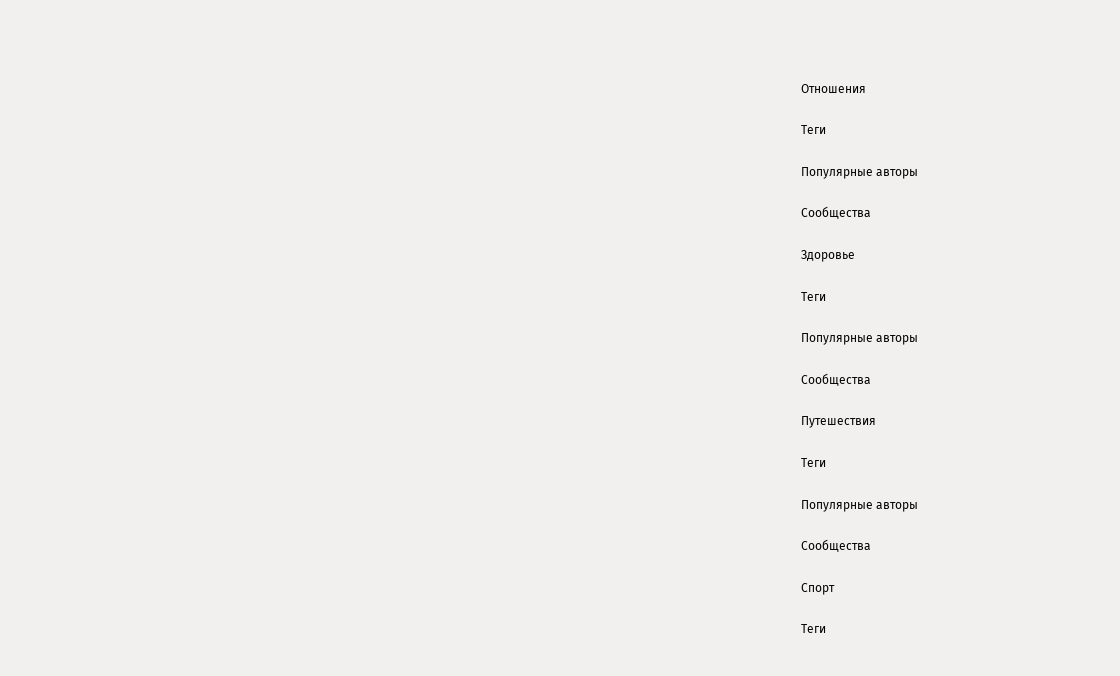Отношения

Теги

Популярные авторы

Сообщества

Здоровье

Теги

Популярные авторы

Сообщества

Путешествия

Теги

Популярные авторы

Сообщества

Спорт

Теги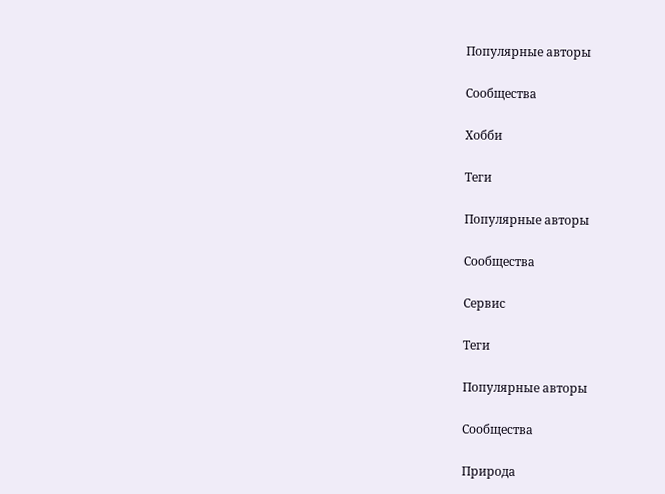Популярные авторы

Сообщества

Хобби

Теги

Популярные авторы

Сообщества

Сервис

Теги

Популярные авторы

Сообщества

Природа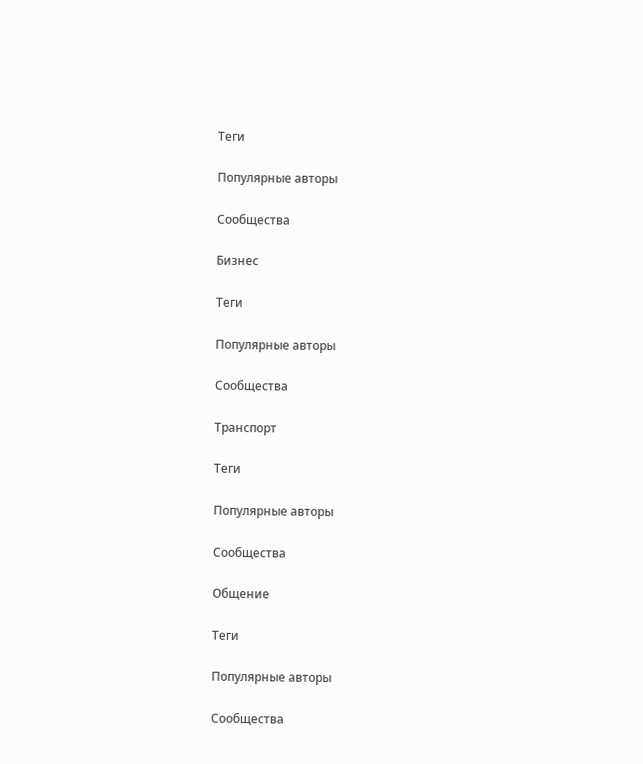Теги

Популярные авторы

Сообщества

Бизнес

Теги

Популярные авторы

Сообщества

Транспорт

Теги

Популярные авторы

Сообщества

Общение

Теги

Популярные авторы

Сообщества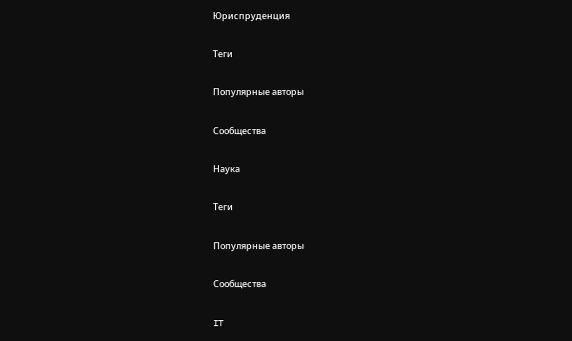Юриспруденция

Теги

Популярные авторы

Сообщества

Наука

Теги

Популярные авторы

Сообщества

IT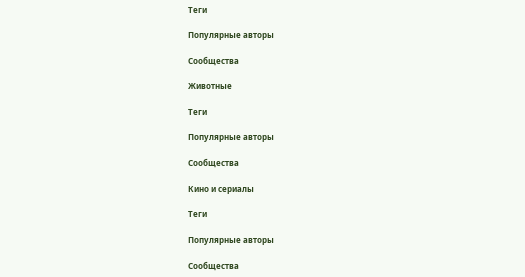Теги

Популярные авторы

Сообщества

Животные

Теги

Популярные авторы

Сообщества

Кино и сериалы

Теги

Популярные авторы

Сообщества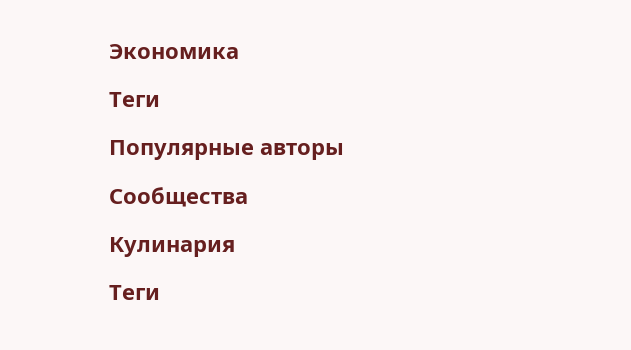Экономика

Теги

Популярные авторы

Сообщества

Кулинария

Теги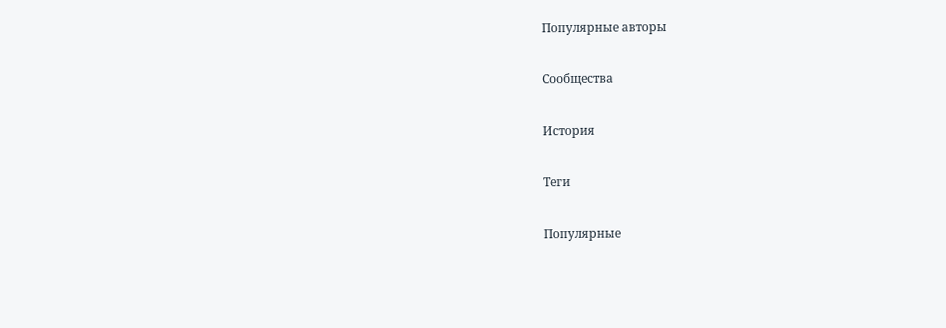Популярные авторы

Сообщества

История

Теги

Популярные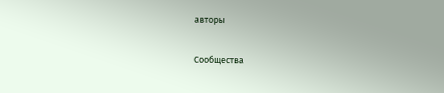авторы

Сообщества